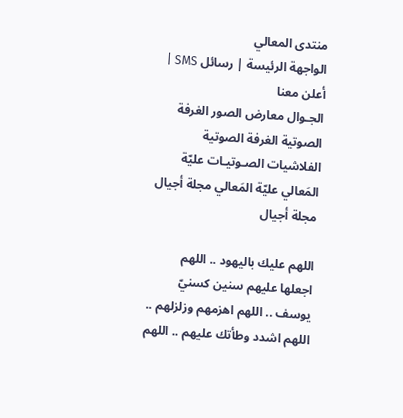منتدى المعالي
الواجهة الرئيسة | رسائل SMS | أعلن معنا
الجـوال معارض الصور الغرفة الصوتية الغرفة الصوتية الفلاشيات الصـوتيـات عليّة المَعالي عليّة المَعالي مجلة أجيال مجلة أجيال

اللهم عليك باليهود .. اللهم اجعلها عليهم سنين كسنيّ يوسف .. اللهم اهزمهم وزلزلهم .. اللهم اشدد وطأتك عليهم .. اللهم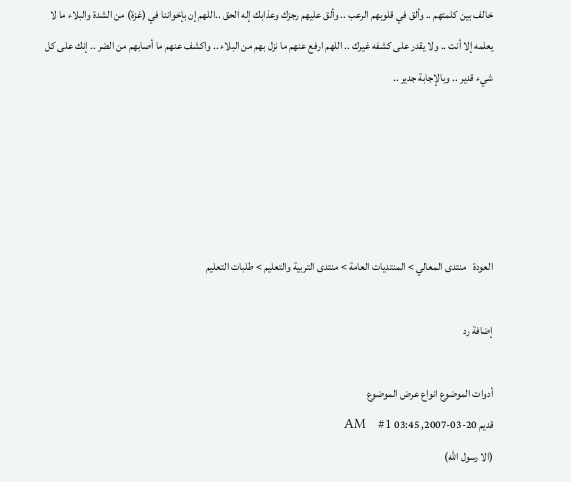خالف بين كلمتهم .. وألق في قلوبهم الرعب .. وألق عليهم رجزك وعذابك إله الحق ..اللهم إن بإخواننا في (غزة) من الشدة والبلاء ما لا يعلمه إلا أنت .. ولا يقدر على كشفه غيرك .. اللهم ارفع عنهم ما نزل بهم من البلاء .. واكشف عنهم ما أصابهم من الضر .. إنك على كل شيء قدير .. وبالإجابة جدير ..





العودة   منتدى المعالي > المنتديات العامة > منتدى التربية والتعليم > طلبات التعليم

إضافة رد

أدوات الموضوع انواع عرض الموضوع
قديم 20-03-2007, 03:45 AM   #1
(الا رسول الله)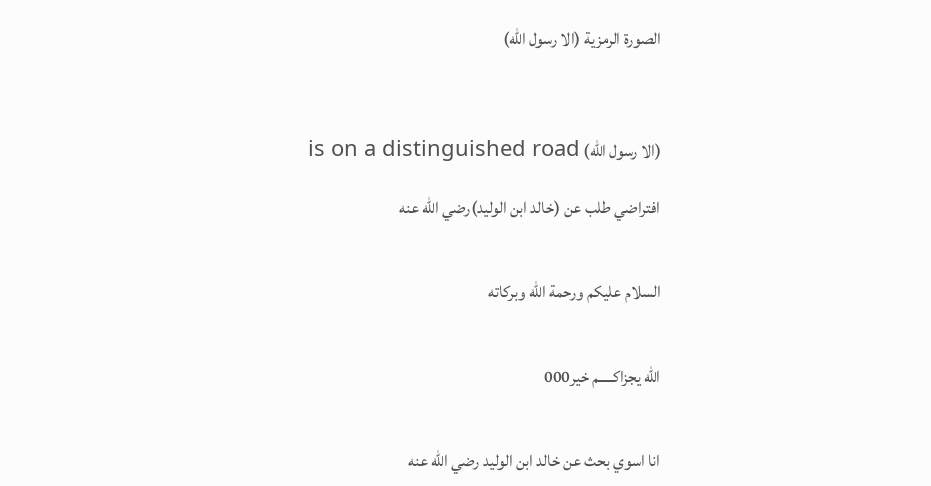الصورة الرمزية (الا رسول الله)



(الا رسول الله) is on a distinguished road

افتراضي طلب عن (خالد ابن الوليد)رضي الله عنه


السلام عليكم ورحمة الله وبركاته


الله يجزاكـــــم خير000


انا اسوي بحث عن خالد ابن الوليد رضي الله عنه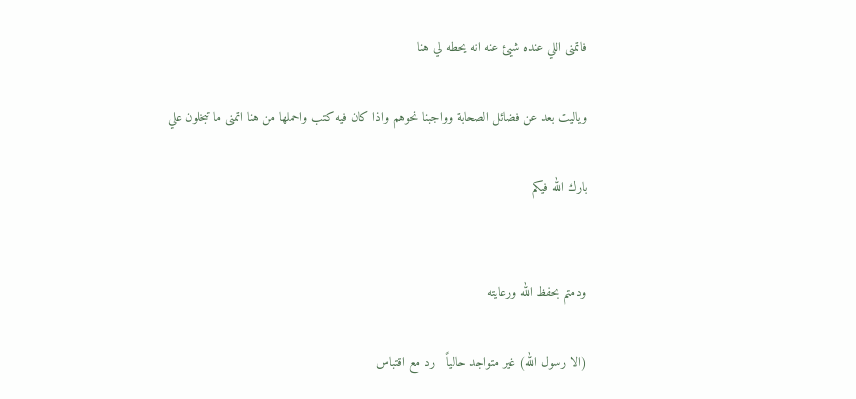فاتمنى اللي عنده شيئ عنه انه يحطه لي هنا

وياليت بعد عن فضائل الصحابة وواجبنا نحوهم واذا كان فيه كتب واحملها من هنا اتمنى ما تبخلون علي

بارك الله فيكم


ودمتم بحفظ الله ورعايته

(الا رسول الله) غير متواجد حالياً   رد مع اقتباس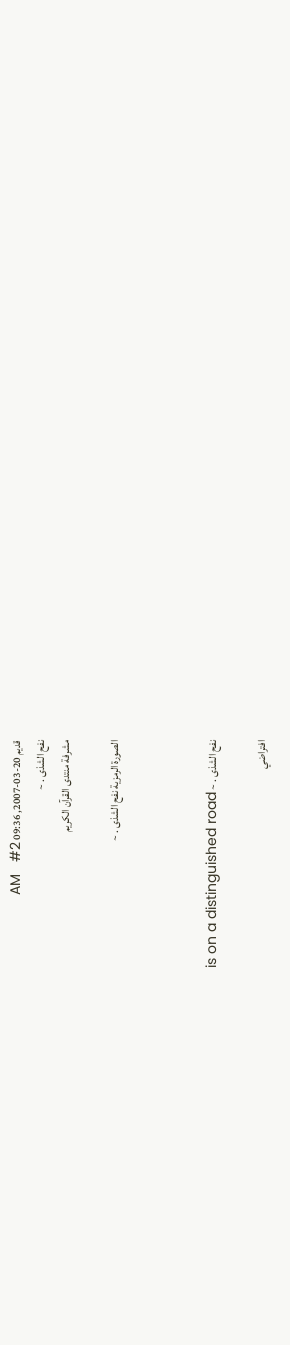قديم 20-03-2007, 09:36 AM   #2
نفح الشذى . ~
مشرفة منتدى القرآن الكريم

الصورة الرمزية نفح الشذى . ~



نفح الشذى . ~ is on a distinguished road

افتراضي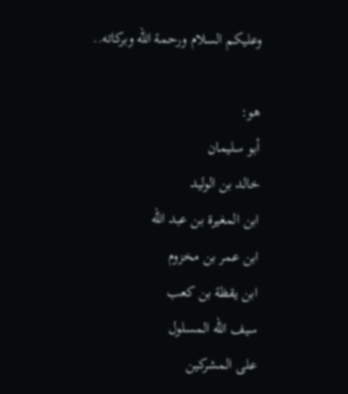وعليكم السلام ورحمة الله وبركاته..

هو:
أبو سليمان
خالد بن الوليد
ابن المغيرة بن عبد الله
ابن عمر بن مخزوم
ابن يقظة بن كعب
سيف الله المسلول
على المشركين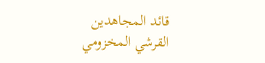قائد المجاهدين
القرشي المخزومي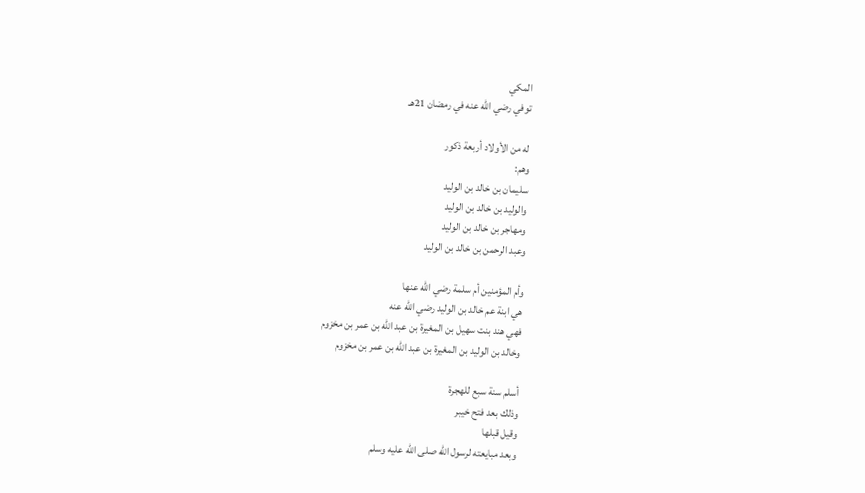المكي
توفي رضي الله عنه في رمضان 21هـ

له من الأولاد أربعة ذكور
وهم:
سليمان بن خالد بن الوليد
والوليد بن خالد بن الوليد
ومهاجر بن خالد بن الوليد
وعبد الرحمن بن خالد بن الوليد

وأم المؤمنين أم سلمة رضي الله عنها
هي ابنة عم خالد بن الوليد رضي الله عنه
فهي هند بنت سهيل بن المغيرة بن عبد الله بن عمر بن مخزوم
وخالد بن الوليد بن المغيرة بن عبد الله بن عمر بن مخزوم

أسلم سنة سبع للهجرة
وذلك بعد فتح خيبر
وقيل قبلها
وبعد مبايعته لرسول الله صلى الله عليه وسلم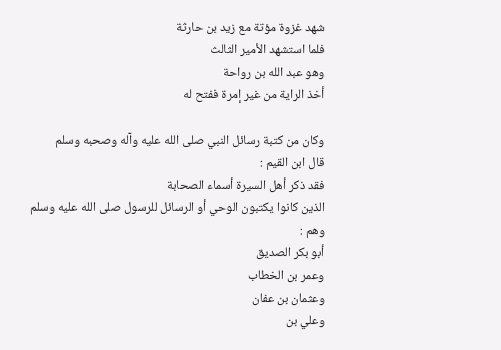شهد غزوة مؤتة مع زيد بن حارثة
فلما استشهد الأمير الثالث
وهو عبد الله بن رواحة
أخذ الراية من غير إمرة ففتح له

وكان من كتبة رسائل النبي صلى الله عليه وآله وصحبه وسلم
قال ابن القيم :
فقد ذكر أهل السيرة أسماء الصحابة
الذين كانوا يكتبون الوحي أو الرسائل للرسول صلى الله عليه وسلم
وهم :
أبو بكر الصديق
وعمر بن الخطاب
وعثمان بن عفان
وعلي بن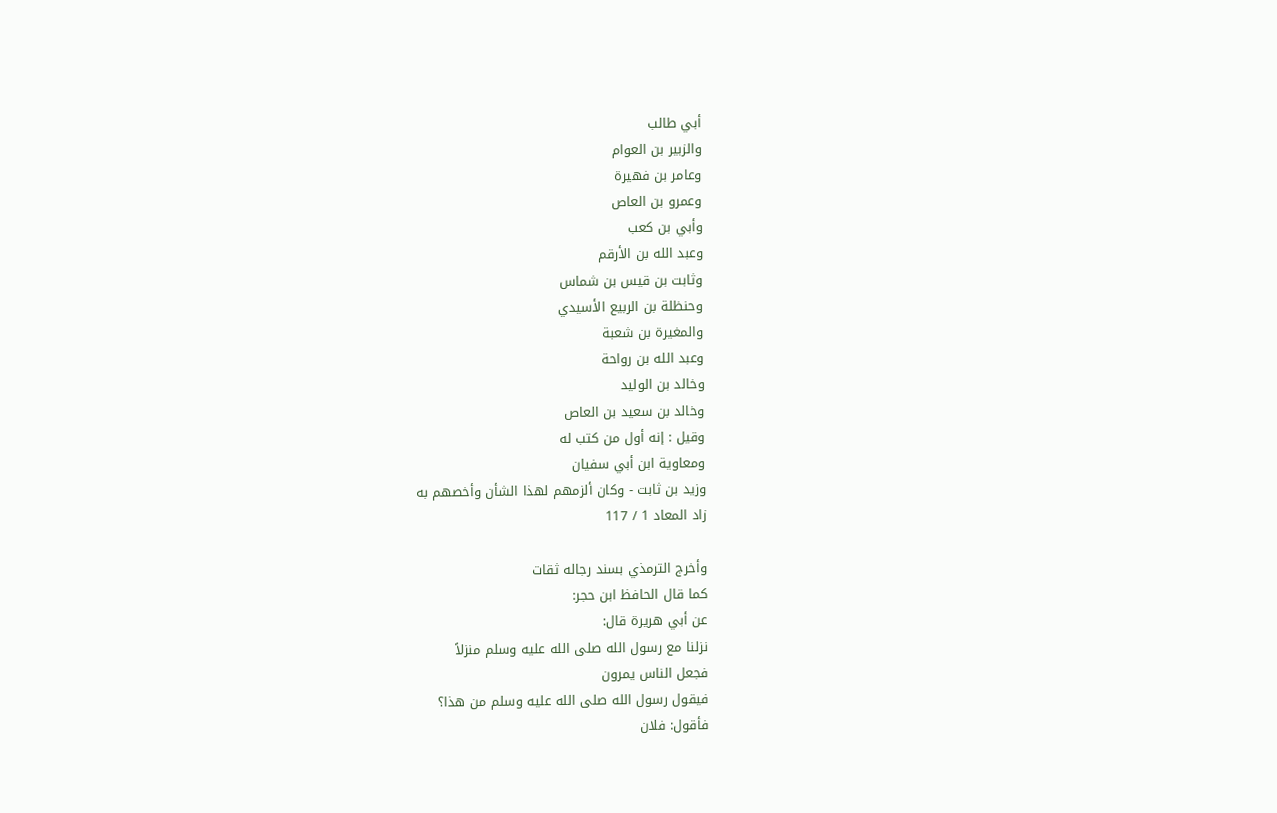أبي طالب
والزبير بن العوام
وعامر بن فهيرة
وعمرو بن العاص
وأبي بن كعب
وعبد الله بن الأرقم
وثابت بن قيس بن شماس
وحنظلة بن الربيع الأسيدي
والمغيرة بن شعبة
وعبد الله بن رواحة
وخالد بن الوليد
وخالد بن سعيد بن العاص
وقيل : إنه أول من كتب له
ومعاوية ابن أبي سفيان
وزيد بن ثابت - وكان ألزمهم لهذا الشأن وأخصهم به
زاد المعاد 1 / 117

وأخرج الترمذي بسند رجاله ثقات
كما قال الحافظ ابن حجر:
عن أبي هريرة قال:
نزلنا مع رسول الله صلى الله عليه وسلم منزلاً
فجعل الناس يمرون
فيقول رسول الله صلى الله عليه وسلم من هذا؟
فأقول: فلان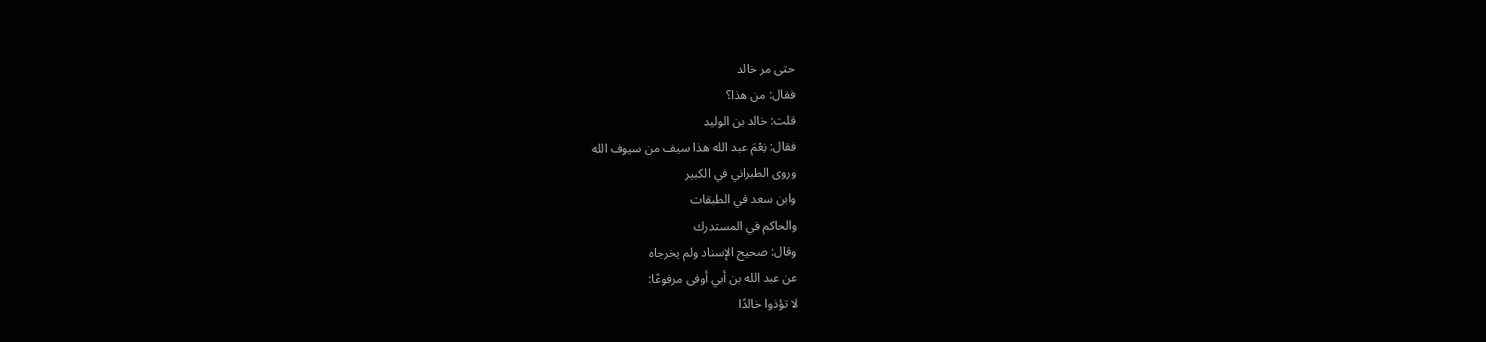حتى مر خالد
فقال: من هذا؟
قلت: خالد بن الوليد
فقال: نِعْمَ عبد الله هذا سيف من سيوف الله
وروى الطبراني في الكبير
وابن سعد في الطبقات
والحاكم في المستدرك
وقال: صحيح الإسناد ولم يخرجاه
عن عبد الله بن أبي أوفى مرفوعًا:
لا تؤذوا خالدًا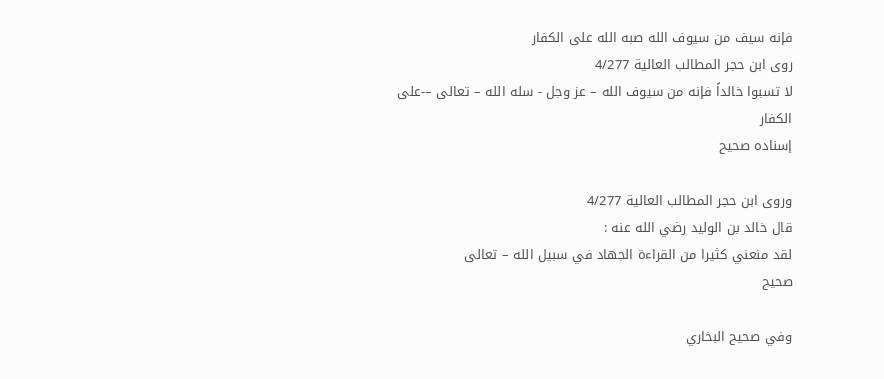فإنه سيف من سيوف الله صبه الله على الكفار
روى ابن حجر المطالب العالية 4/277
لا تسبوا خالداً فإنه من سيوف الله – عز وجل - سله الله – تعالى –-على الكفار
إسناده صحيح

وروى ابن حجر المطالب العالية 4/277
قال خالد بن الوليد رضي الله عنه :
لقد منعني كثيرا من القراءة الجهاد في سبيل الله – تعالى
صحيح

وفي صحيح البخاري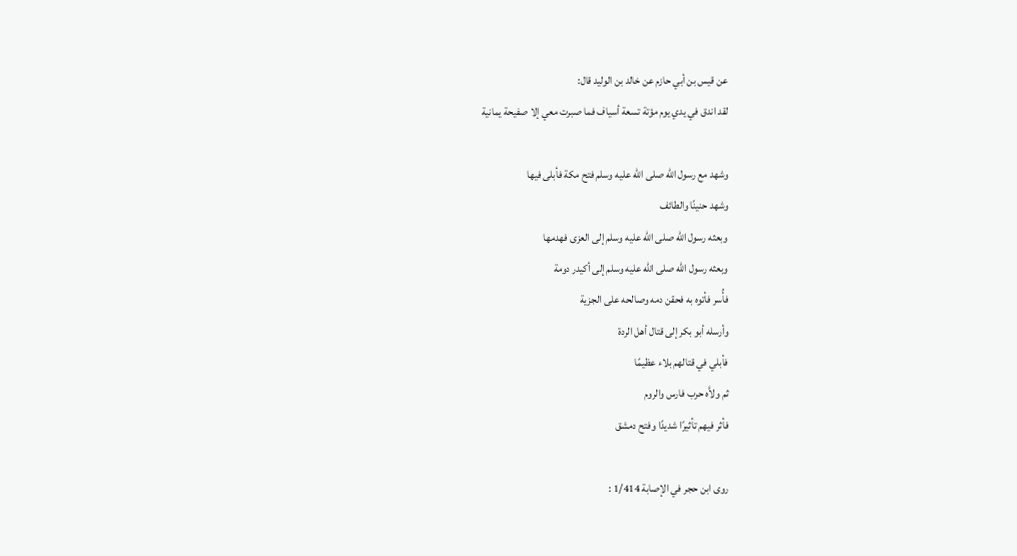عن قيس بن أبي حازم عن خالد بن الوليد قال:
لقد اندق في يدي يوم مؤتة تسعة أسياف فما صبرت معي إلا صفيحة يمانية

وشهد مع رسول الله صلى الله عليه وسلم فتح مكة فأبلى فيها
وشهد حنينًا والطائف
وبعثه رسول الله صلى الله عليه وسلم إلى العزى فهدمها
وبعثه رسول الله صلى الله عليه وسلم إلى أكيدر دومة
فأُسر فأتوه به فحقن دمه وصالحه على الجزية
وأرسله أبو بكر إلى قتال أهل الردة
فأبلي في قتالهم بلاء عظيمًا
ثم ولاَّه حرب فارس والروم
فأثر فيهم تأثيرًا شديدًا وفتح دمشق

روى ابن حجر في الإصابة 1/414 :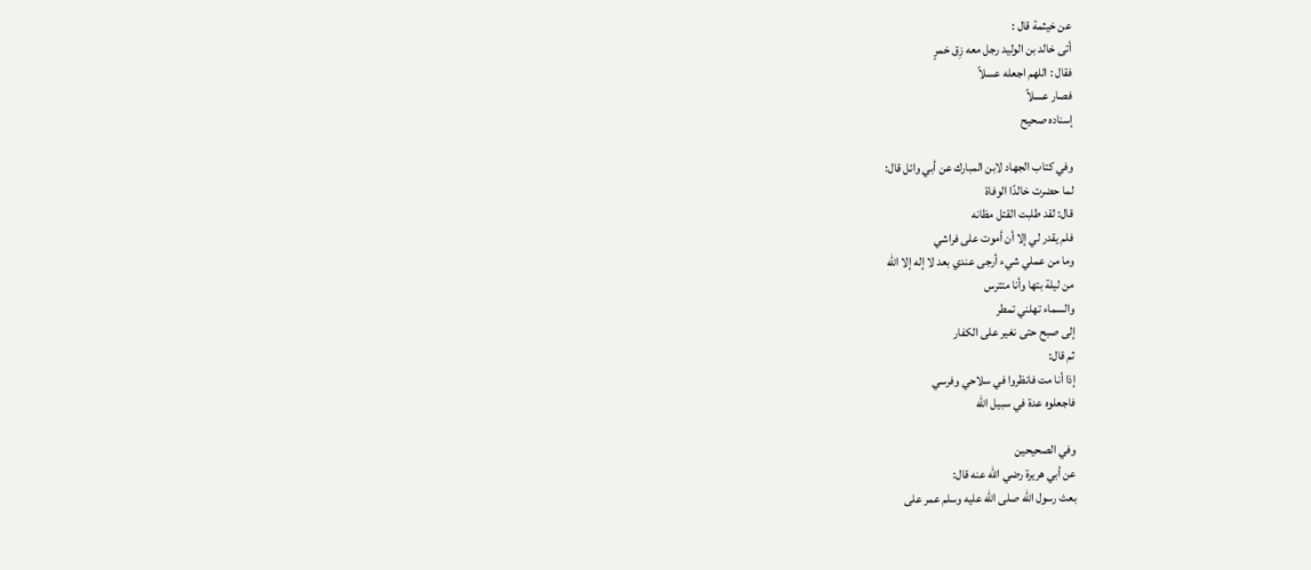عن خيثمة قال :
أتى خالد بن الوليد رجل معه زِق خمرٍ
فقال : اللهم اجعله عسلاً
فصار عسلاً
إسناده صحيح

وفي كتاب الجهاد لابن المبارك عن أبي وائل قال:
لما حضرت خالدًا الوفاة
قال: لقد طلبت القتل مظانه
فلم يقدر لي إلا أن أموت على فراشي
وما من عملي شيء أرجى عندي بعد لا إله إلا الله
من ليلة بتها وأنا متترس
والسماء تهلني تمطر
إلى صبح حتى نغير على الكفار
ثم قال:
إذا أنا مت فانظروا في سلاحي وفرسي
فاجعلوه عدة في سبيل الله

وفي الصحيحين
عن أبي هريرة رضي الله عنه قال:
بعث رسول الله صلى الله عليه وسلم عمر على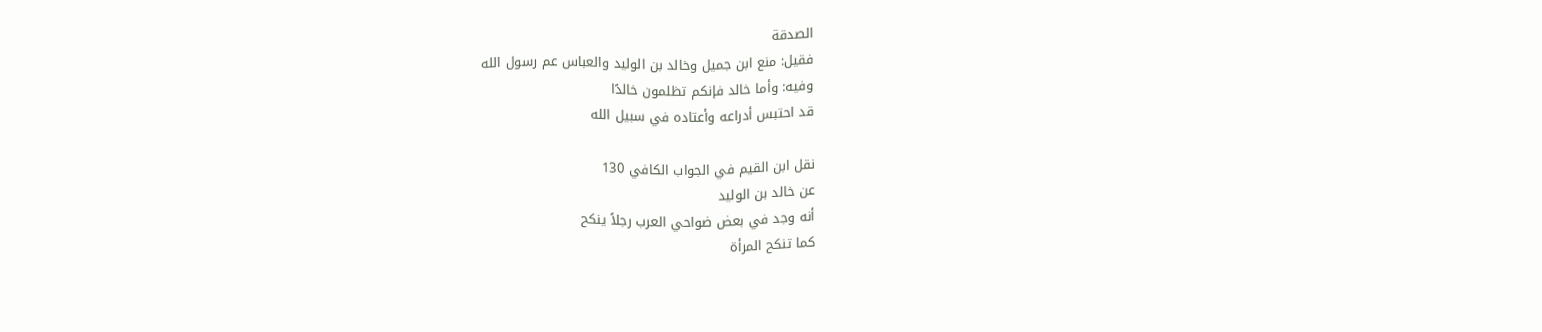الصدقة
فقيل: منع ابن جميل وخالد بن الوليد والعباس عم رسول الله
وفيه: وأما خالد فإنكم تظلمون خالدًا
قد احتبس أدراعه وأعتاده في سبيل الله

نقل ابن القيم في الجواب الكافي 130
عن خالد بن الوليد
أنه وجد في بعض ضواحي العرب رجلاً ينكح
كما تنكح المرأة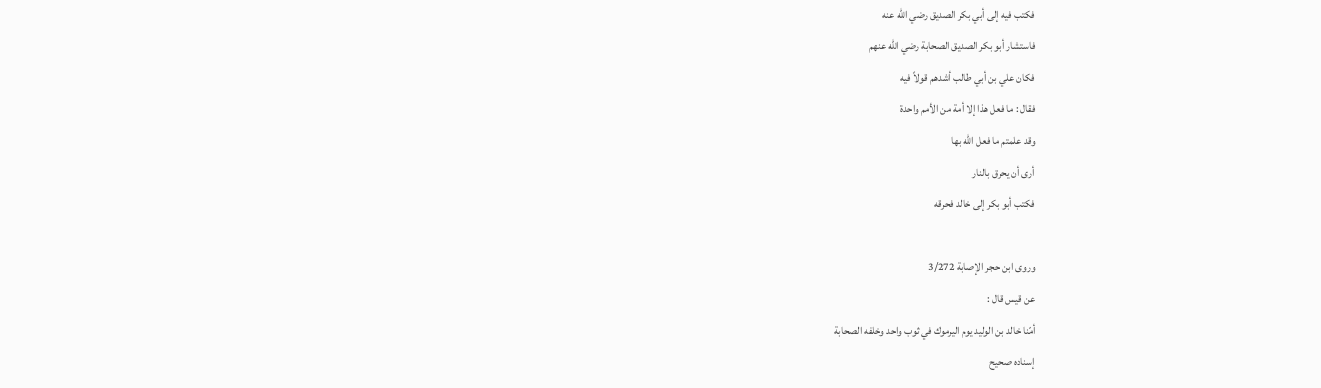فكتب فيه إلى أبي بكر الصديق رضي الله عنه
فاستشار أبو بكر الصديق الصحابة رضي الله عنهم
فكان علي بن أبي طالب أشدهم قولاً فيه
فقال : ما فعل هذا إلا أمة من الأمم واحدة
وقد علمتم ما فعل الله بها
أرى أن يحرق بالنار
فكتب أبو بكر إلى خالد فحرقه

وروى ابن حجر الإصابة 3/272
عن قيس قال :
أمّنا خالد بن الوليد يوم اليرموك في ثوب واحد وخلفه الصحابة
إسناده صحيح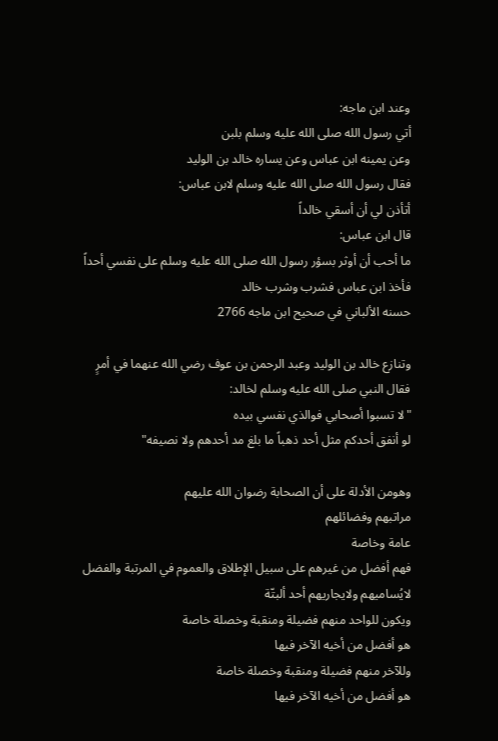وعند ابن ماجه:
أتي رسول الله صلى الله عليه وسلم بلبن
وعن يمينه ابن عباس وعن يساره خالد بن الوليد
فقال رسول الله صلى الله عليه وسلم لابن عباس:
أتأذن لي أن أسقي خالداً
قال ابن عباس:
ما أحب أن أوثر بسؤر رسول الله صلى الله عليه وسلم على نفسي أحداً
فأخذ ابن عباس فشرب وشرب خالد
حسنه الألباني في صحيح ابن ماجه 2766

وتنازع خالد بن الوليد وعبد الرحمن بن عوف رضي الله عنهما في أمرٍ
فقال النبي صلى الله عليه وسلم لخالد:
"لا تسبوا أصحابي فوالذي نفسي بيده
لو أنفق أحدكم مثل أحد ذهباً ما بلغ مد أحدهم ولا نصيفه"

وهومن الأدلة على أن الصحابة رضوان الله عليهم
مراتبهم وفضائلهم
عامة وخاصة
فهم أفضل من غيرهم على سبيل الإطلاق والعموم في المرتبة والفضل
لايُساميهم ولايجاريهم أحد ألبتّة
ويكون للواحد منهم فضيلة ومنقبة وخصلة خاصة
هو أفضل من أخيه الآخر فيها
وللآخر منهم فضيلة ومنقبة وخصلة خاصة
هو أفضل من أخيه الآخر فيها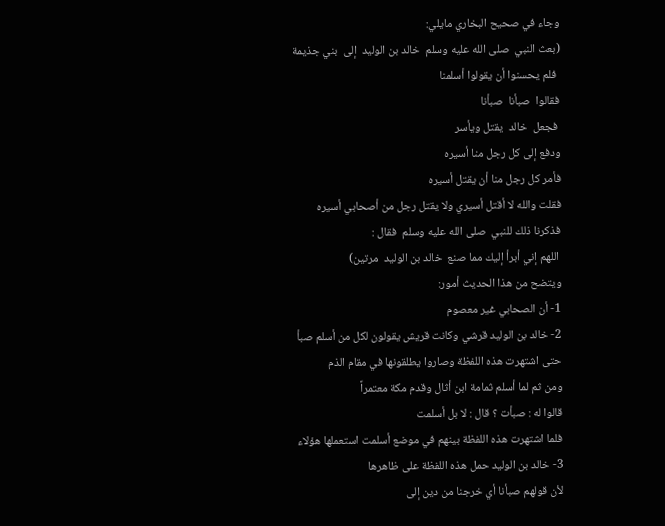وجاء في صحيح البخاري مايلي:
(بعث النبي  صلى الله عليه وسلم  خالد بن الوليد  إلى  بني جذيمة
 فلم يحسنوا أن يقولوا أسلمنا
فقالوا  صبأنا  صبأنا
 فجعل  خالد  يقتل ويأسر
ودفع إلى كل رجل منا أسيره
فأمر كل رجل منا أن يقتل أسيره
فقلت والله لا أقتل أسيري ولا يقتل رجل من أصحابي أسيره
فذكرنا ذلك للنبي  صلى الله عليه وسلم  فقال :
 اللهم إني أبرأ إليك مما صنع  خالد بن الوليد  مرتين)
ويتضح من هذا الحديث أمور:
1- أن الصحابي غير معصوم
2- خالد بن الوليد قرشي وكانت قريش يقولون لكل من أسلم صبأ
حتى اشتهرت هذه اللفظة وصاروا يطلقونها في مقام الذم
ومن ثم لما أسلم ثمامة ابن أثال وقدم مكة معتمراً
قالوا له : صبأت ؟ قال : لا بل أسلمت
فلما اشتهرت هذه اللفظة بينهم في موضع أسلمت استعملها هؤلاء
3- خالد بن الوليد حمل هذه اللفظة على ظاهرها
لأن قولهم صبأنا أي خرجنا من دين إلى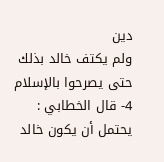دين
ولم يكتف خالد بذلك حتى يصرحوا بالإسلام
4- قال الخطابي : يحتمل أن يكون خالد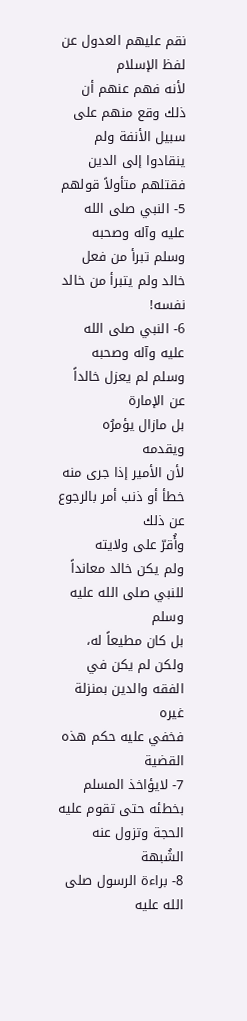نقم عليهم العدول عن لفظ الإسلام
لأنه فهم عنهم أن ذلك وقع منهم على سبيل الأنفة ولم ينقادوا إلى الدين فقتلهم متأولاً قولهم
5- النبي صلى الله عليه وآله وصحبه وسلم تبرأ من فعل خالد ولم يتبرأ من خالد نفسه!
6- النبي صلى الله عليه وآله وصحبه وسلم لم يعزل خالداً عن الإمارة
بل مازال يؤمرُه ويقدمه
لأن الأمير إذا جرى منه خطأ أو ذنب أمر بالرجوع عن ذلك
وأُقرّ على ولايته
ولم يكن خالد معانداً للنبي صلى الله عليه وسلم
بل كان مطيعاً له، ولكن لم يكن في الفقه والدين بمنزلة غيره
فخفي عليه حكم هذه القضية
7- لايؤاخذ المسلم بخطئه حتى تقوم عليه الحجة وتزول عنه الشُبهة
8- براءة الرسول صلى الله عليه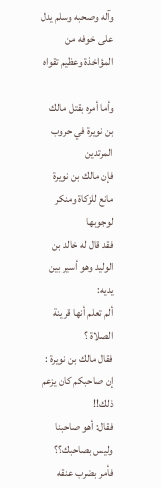وآله وصحبه وسلم يدل على خوفه من المؤاخذة وعظيم تقواه

وأما أمره بقتل مالك بن نويرة في حروب المرتدين
فإن مالك بن نويرة مانع للزكاة ومنكر لوجوبها
فقد قال له خالد بن الوليد وهو أسير بين يديه:
ألم تعلم أنها قرينة الصلاة ؟
فقال مالك بن نويرة :
إن صاحبكم كان يزعم ذلك!!
فقال: أهو صاحبنا وليس بصاحبك؟؟
فأمر بضرب عنقه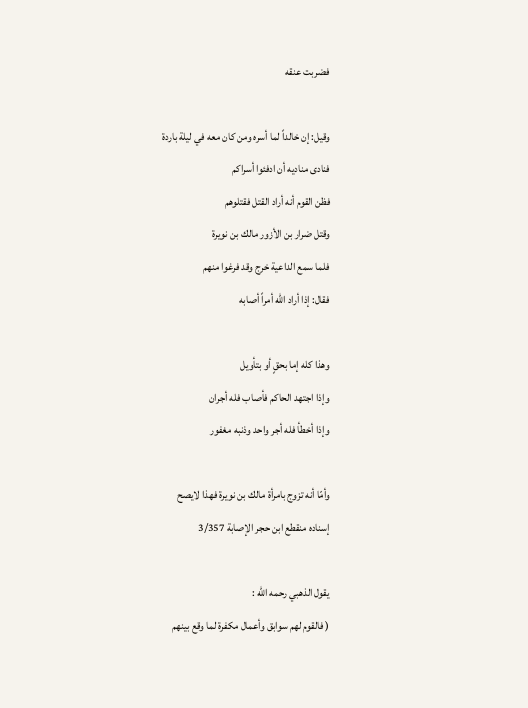فضربت عنقه

وقيل: إن خالداً لما أسره ومن كان معه في ليلة باردة
فنادى مناديه أن ادفئوا أسراكم
فظن القوم أنه أراد القتل فقتلوهم
وقتل ضرار بن الأزور مالك بن نويرة
فلما سمع الداعية خرج وقد فرغوا منهم
فقال: إذا أراد الله أمراً أصابه

وهذا كله إما بحقٍ أو بتأويل
وإذا اجتهد الحاكم فأصاب فله أجران
وإذا أخطأ فله أجر واحد وذنبه مغفور

وأمّا أنه تزوج بامرأة مالك بن نويرة فهذا لايصح
إسناده منقطع ابن حجر الإصابة 3/357

يقول الذهبي رحمه الله :
( فالقوم لهم سوابق وأعمال مكفرة لما وقع بينهم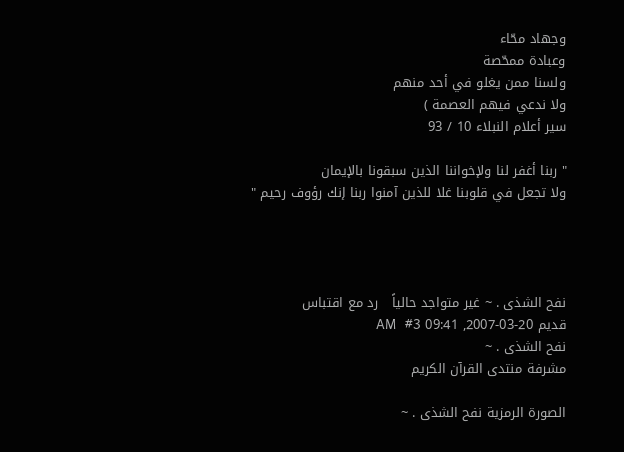وجهاد محّاء
وعبادة ممحّصة
ولسنا ممن يغلو في أحد منهم
ولا ندعي فيهم العصمة )
سير أعلام النبلاء 10 / 93

" ربنا أغفر لنا ولإخواننا الذين سبقونا بالإيمان
ولا تجعل في قلوبنا غلا للذين آمنوا ربنا إنك رؤوف رحيم "




نفح الشذى . ~ غير متواجد حالياً   رد مع اقتباس
قديم 20-03-2007, 09:41 AM   #3
نفح الشذى . ~
مشرفة منتدى القرآن الكريم

الصورة الرمزية نفح الشذى . ~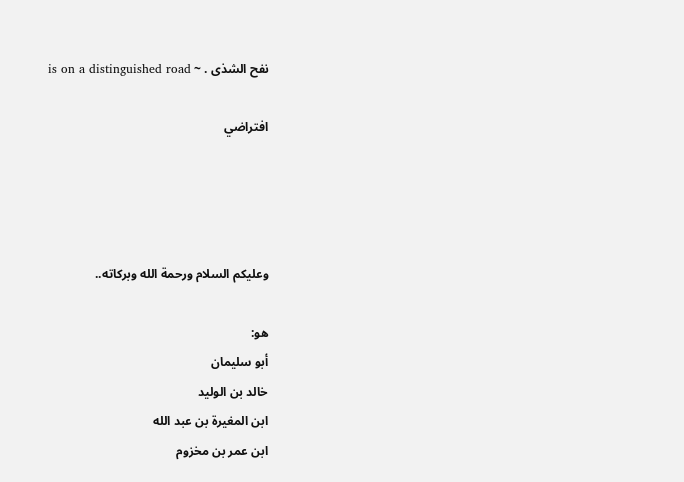نفح الشذى . ~ is on a distinguished road

افتراضي




وعليكم السلام ورحمة الله وبركاته..

هو:
أبو سليمان
خالد بن الوليد
ابن المغيرة بن عبد الله
ابن عمر بن مخزوم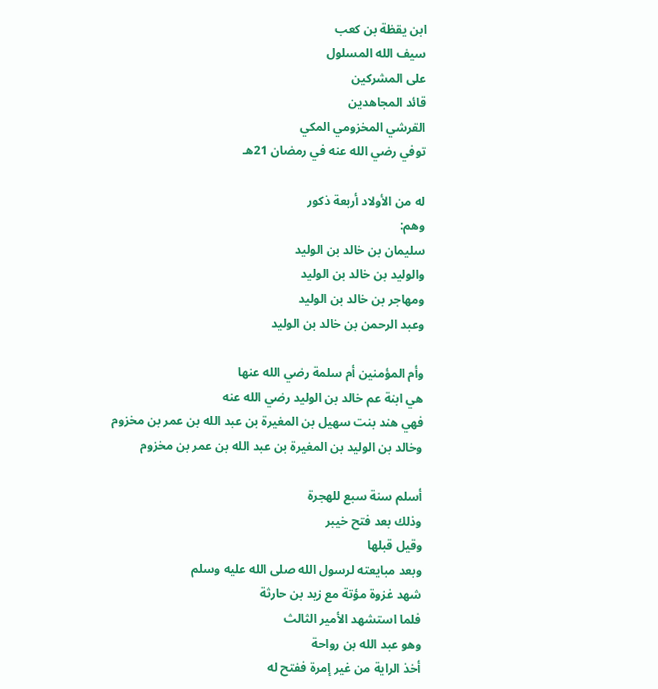ابن يقظة بن كعب
سيف الله المسلول
على المشركين
قائد المجاهدين
القرشي المخزومي المكي
توفي رضي الله عنه في رمضان 21هـ

له من الأولاد أربعة ذكور
وهم:
سليمان بن خالد بن الوليد
والوليد بن خالد بن الوليد
ومهاجر بن خالد بن الوليد
وعبد الرحمن بن خالد بن الوليد

وأم المؤمنين أم سلمة رضي الله عنها
هي ابنة عم خالد بن الوليد رضي الله عنه
فهي هند بنت سهيل بن المغيرة بن عبد الله بن عمر بن مخزوم
وخالد بن الوليد بن المغيرة بن عبد الله بن عمر بن مخزوم

أسلم سنة سبع للهجرة
وذلك بعد فتح خيبر
وقيل قبلها
وبعد مبايعته لرسول الله صلى الله عليه وسلم
شهد غزوة مؤتة مع زيد بن حارثة
فلما استشهد الأمير الثالث
وهو عبد الله بن رواحة
أخذ الراية من غير إمرة ففتح له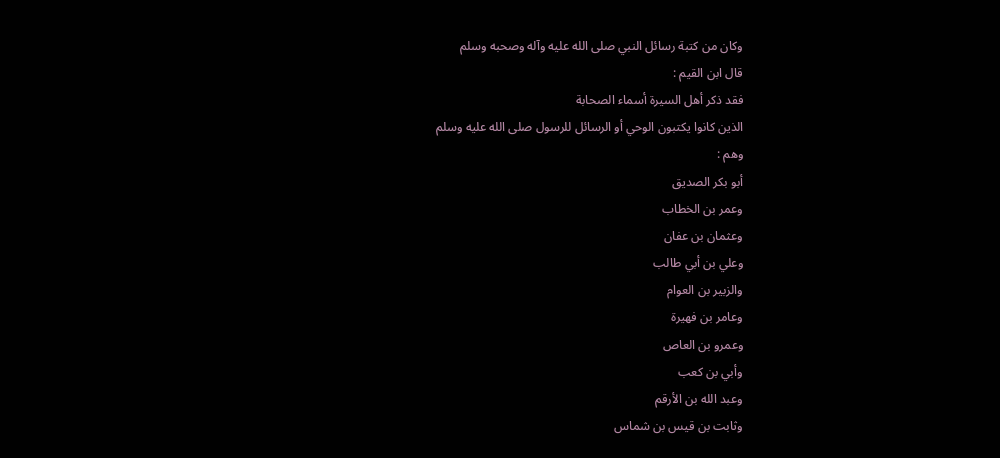وكان من كتبة رسائل النبي صلى الله عليه وآله وصحبه وسلم
قال ابن القيم :
فقد ذكر أهل السيرة أسماء الصحابة
الذين كانوا يكتبون الوحي أو الرسائل للرسول صلى الله عليه وسلم
وهم :
أبو بكر الصديق
وعمر بن الخطاب
وعثمان بن عفان
وعلي بن أبي طالب
والزبير بن العوام
وعامر بن فهيرة
وعمرو بن العاص
وأبي بن كعب
وعبد الله بن الأرقم
وثابت بن قيس بن شماس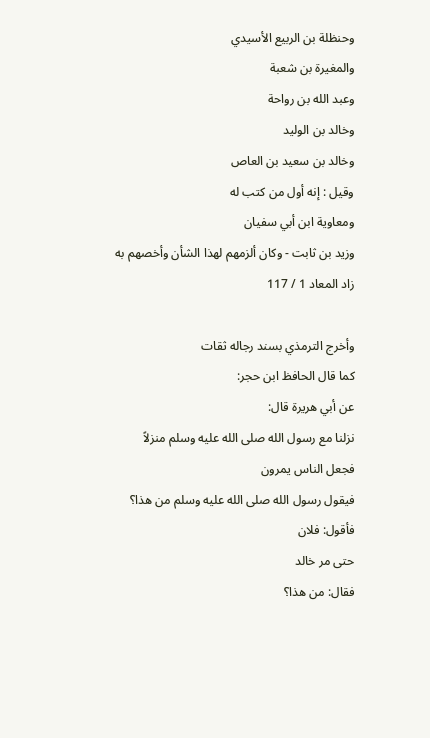وحنظلة بن الربيع الأسيدي
والمغيرة بن شعبة
وعبد الله بن رواحة
وخالد بن الوليد
وخالد بن سعيد بن العاص
وقيل : إنه أول من كتب له
ومعاوية ابن أبي سفيان
وزيد بن ثابت - وكان ألزمهم لهذا الشأن وأخصهم به
زاد المعاد 1 / 117

وأخرج الترمذي بسند رجاله ثقات
كما قال الحافظ ابن حجر:
عن أبي هريرة قال:
نزلنا مع رسول الله صلى الله عليه وسلم منزلاً
فجعل الناس يمرون
فيقول رسول الله صلى الله عليه وسلم من هذا؟
فأقول: فلان
حتى مر خالد
فقال: من هذا؟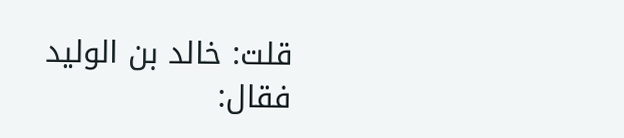قلت: خالد بن الوليد
فقال: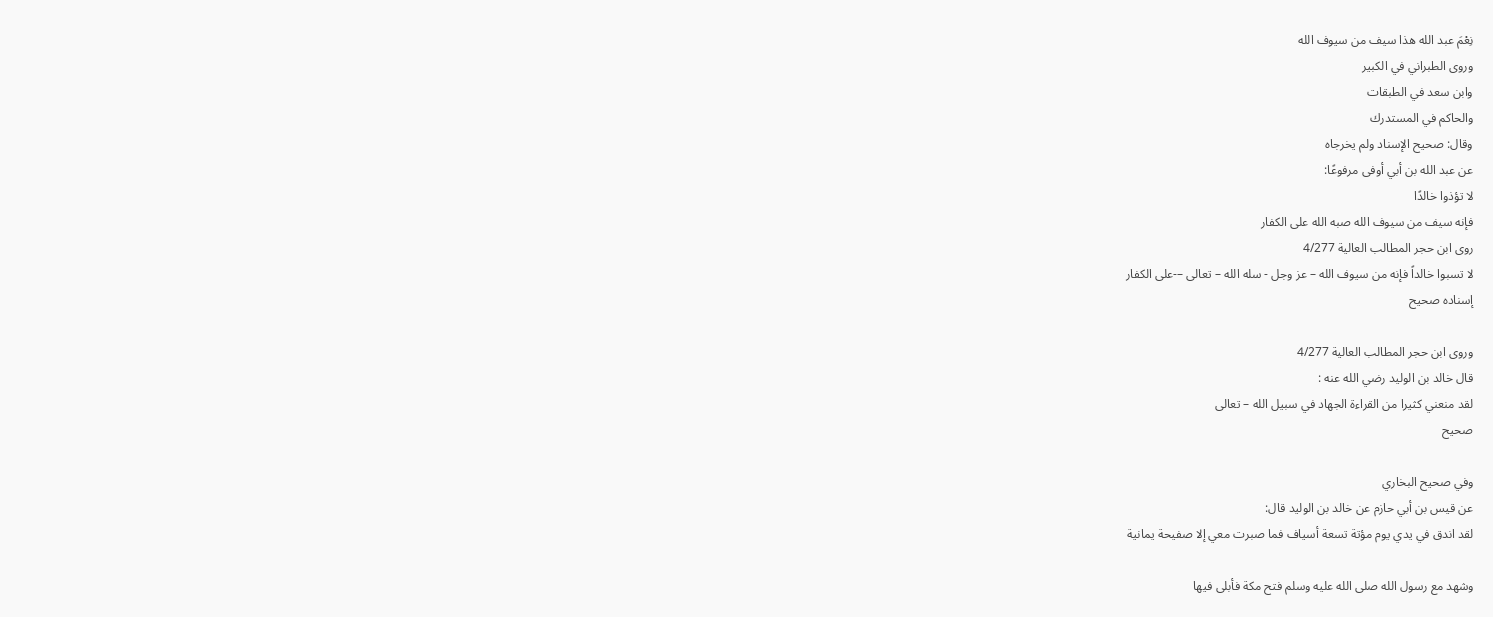نِعْمَ عبد الله هذا سيف من سيوف الله
وروى الطبراني في الكبير
وابن سعد في الطبقات
والحاكم في المستدرك
وقال: صحيح الإسناد ولم يخرجاه
عن عبد الله بن أبي أوفى مرفوعًا:
لا تؤذوا خالدًا
فإنه سيف من سيوف الله صبه الله على الكفار
روى ابن حجر المطالب العالية 4/277
لا تسبوا خالداً فإنه من سيوف الله – عز وجل - سله الله – تعالى –-على الكفار
إسناده صحيح

وروى ابن حجر المطالب العالية 4/277
قال خالد بن الوليد رضي الله عنه :
لقد منعني كثيرا من القراءة الجهاد في سبيل الله – تعالى
صحيح

وفي صحيح البخاري
عن قيس بن أبي حازم عن خالد بن الوليد قال:
لقد اندق في يدي يوم مؤتة تسعة أسياف فما صبرت معي إلا صفيحة يمانية

وشهد مع رسول الله صلى الله عليه وسلم فتح مكة فأبلى فيها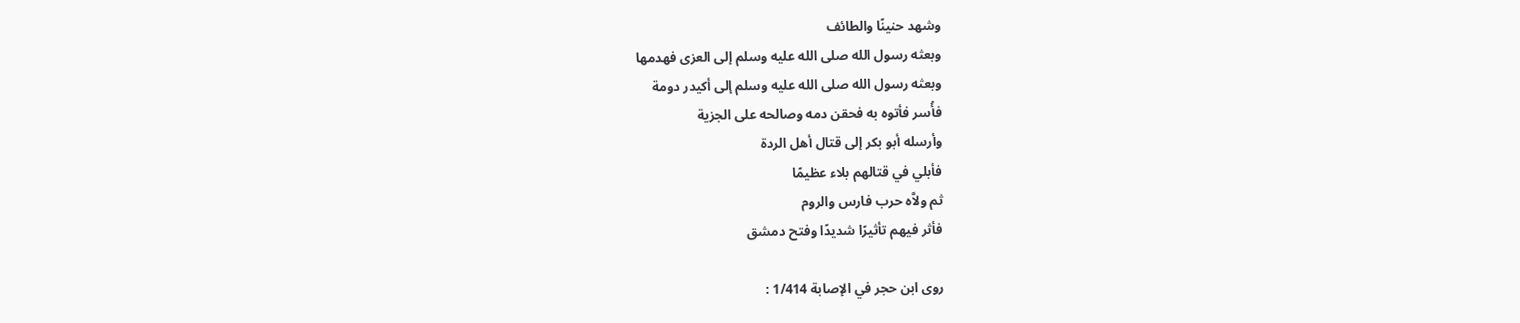وشهد حنينًا والطائف
وبعثه رسول الله صلى الله عليه وسلم إلى العزى فهدمها
وبعثه رسول الله صلى الله عليه وسلم إلى أكيدر دومة
فأُسر فأتوه به فحقن دمه وصالحه على الجزية
وأرسله أبو بكر إلى قتال أهل الردة
فأبلي في قتالهم بلاء عظيمًا
ثم ولاَّه حرب فارس والروم
فأثر فيهم تأثيرًا شديدًا وفتح دمشق

روى ابن حجر في الإصابة 1/414 :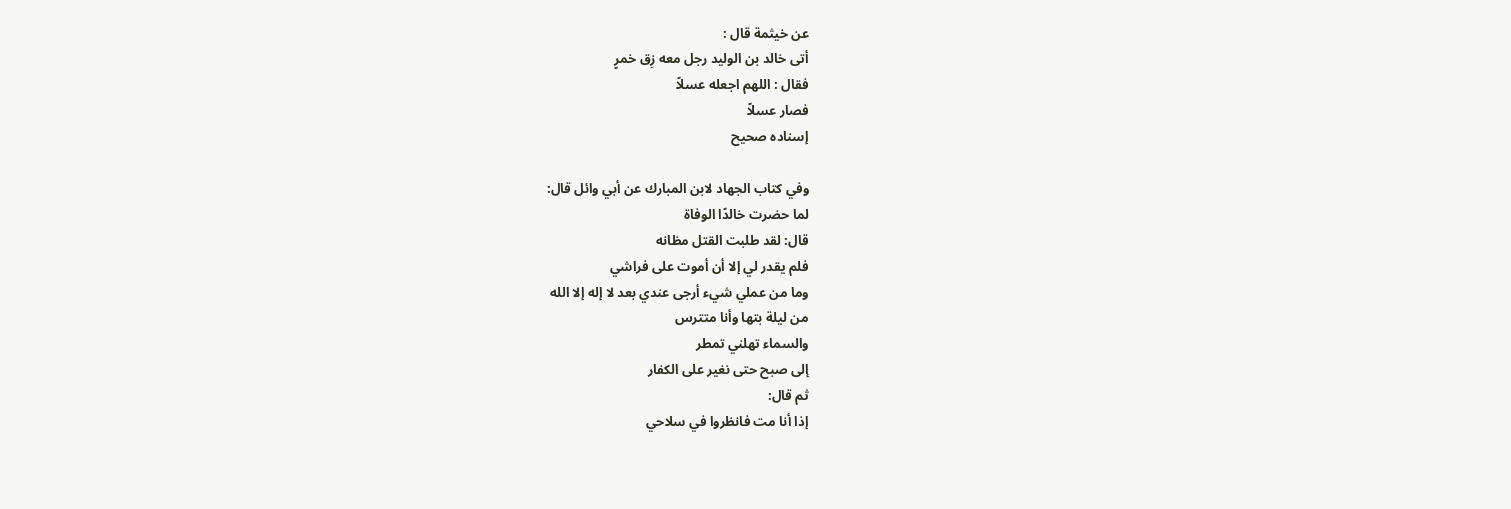عن خيثمة قال :
أتى خالد بن الوليد رجل معه زِق خمرٍ
فقال : اللهم اجعله عسلاً
فصار عسلاً
إسناده صحيح

وفي كتاب الجهاد لابن المبارك عن أبي وائل قال:
لما حضرت خالدًا الوفاة
قال: لقد طلبت القتل مظانه
فلم يقدر لي إلا أن أموت على فراشي
وما من عملي شيء أرجى عندي بعد لا إله إلا الله
من ليلة بتها وأنا متترس
والسماء تهلني تمطر
إلى صبح حتى نغير على الكفار
ثم قال:
إذا أنا مت فانظروا في سلاحي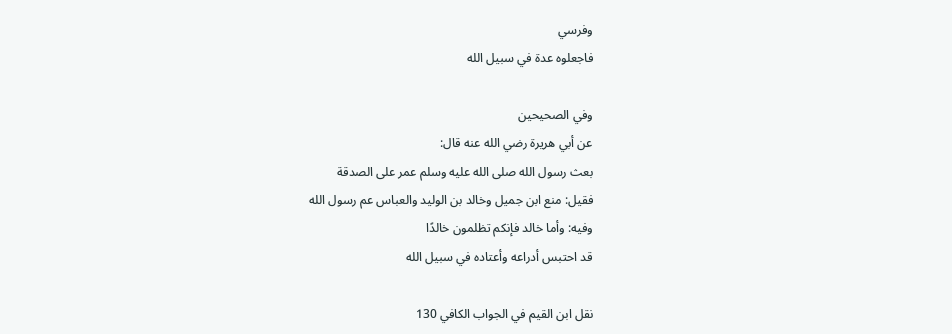وفرسي
فاجعلوه عدة في سبيل الله

وفي الصحيحين
عن أبي هريرة رضي الله عنه قال:
بعث رسول الله صلى الله عليه وسلم عمر على الصدقة
فقيل: منع ابن جميل وخالد بن الوليد والعباس عم رسول الله
وفيه: وأما خالد فإنكم تظلمون خالدًا
قد احتبس أدراعه وأعتاده في سبيل الله

نقل ابن القيم في الجواب الكافي 130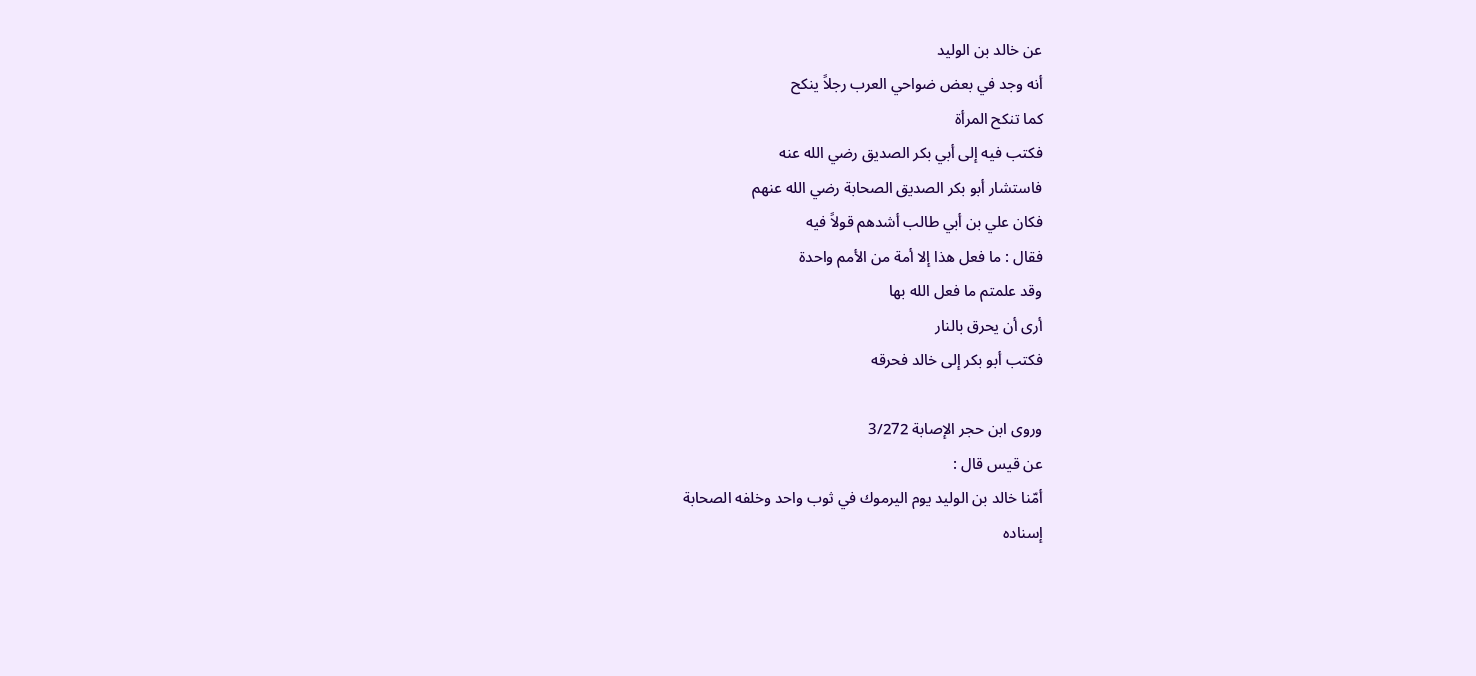عن خالد بن الوليد
أنه وجد في بعض ضواحي العرب رجلاً ينكح
كما تنكح المرأة
فكتب فيه إلى أبي بكر الصديق رضي الله عنه
فاستشار أبو بكر الصديق الصحابة رضي الله عنهم
فكان علي بن أبي طالب أشدهم قولاً فيه
فقال : ما فعل هذا إلا أمة من الأمم واحدة
وقد علمتم ما فعل الله بها
أرى أن يحرق بالنار
فكتب أبو بكر إلى خالد فحرقه

وروى ابن حجر الإصابة 3/272
عن قيس قال :
أمّنا خالد بن الوليد يوم اليرموك في ثوب واحد وخلفه الصحابة
إسناده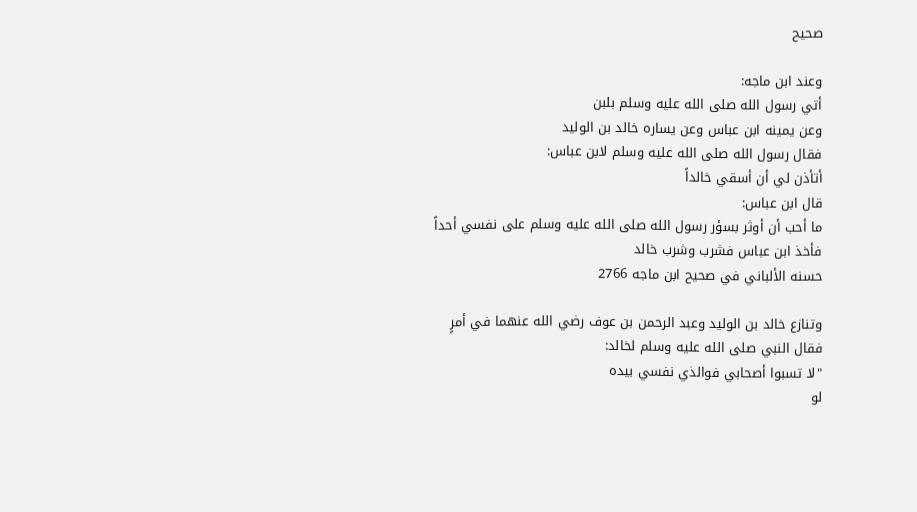صحيح

وعند ابن ماجه:
أتي رسول الله صلى الله عليه وسلم بلبن
وعن يمينه ابن عباس وعن يساره خالد بن الوليد
فقال رسول الله صلى الله عليه وسلم لابن عباس:
أتأذن لي أن أسقي خالداً
قال ابن عباس:
ما أحب أن أوثر بسؤر رسول الله صلى الله عليه وسلم على نفسي أحداً
فأخذ ابن عباس فشرب وشرب خالد
حسنه الألباني في صحيح ابن ماجه 2766

وتنازع خالد بن الوليد وعبد الرحمن بن عوف رضي الله عنهما في أمرٍ
فقال النبي صلى الله عليه وسلم لخالد:
"لا تسبوا أصحابي فوالذي نفسي بيده
لو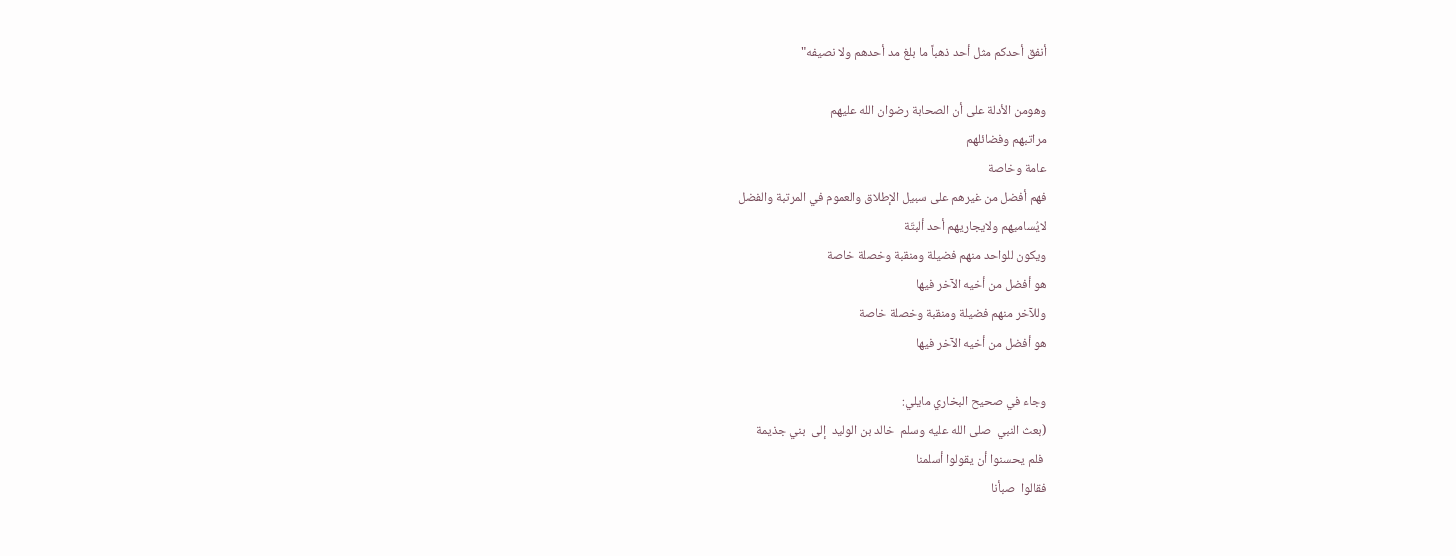أنفق أحدكم مثل أحد ذهباً ما بلغ مد أحدهم ولا نصيفه"

وهومن الأدلة على أن الصحابة رضوان الله عليهم
مراتبهم وفضائلهم
عامة وخاصة
فهم أفضل من غيرهم على سبيل الإطلاق والعموم في المرتبة والفضل
لايُساميهم ولايجاريهم أحد ألبتّة
ويكون للواحد منهم فضيلة ومنقبة وخصلة خاصة
هو أفضل من أخيه الآخر فيها
وللآخر منهم فضيلة ومنقبة وخصلة خاصة
هو أفضل من أخيه الآخر فيها

وجاء في صحيح البخاري مايلي:
(بعث النبي  صلى الله عليه وسلم  خالد بن الوليد  إلى  بني جذيمة
 فلم يحسنوا أن يقولوا أسلمنا
فقالوا  صبأنا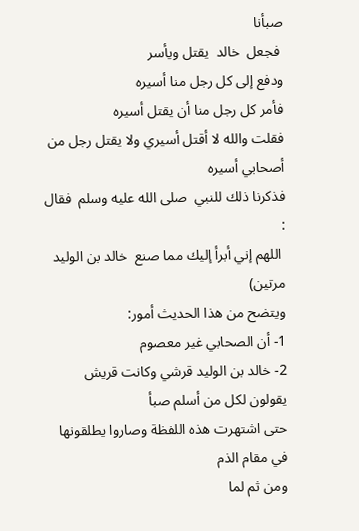صبأنا
 فجعل  خالد  يقتل ويأسر
ودفع إلى كل رجل منا أسيره
فأمر كل رجل منا أن يقتل أسيره
فقلت والله لا أقتل أسيري ولا يقتل رجل من أصحابي أسيره
فذكرنا ذلك للنبي  صلى الله عليه وسلم  فقال :
 اللهم إني أبرأ إليك مما صنع  خالد بن الوليد  مرتين)
ويتضح من هذا الحديث أمور:
1- أن الصحابي غير معصوم
2- خالد بن الوليد قرشي وكانت قريش يقولون لكل من أسلم صبأ
حتى اشتهرت هذه اللفظة وصاروا يطلقونها في مقام الذم
ومن ثم لما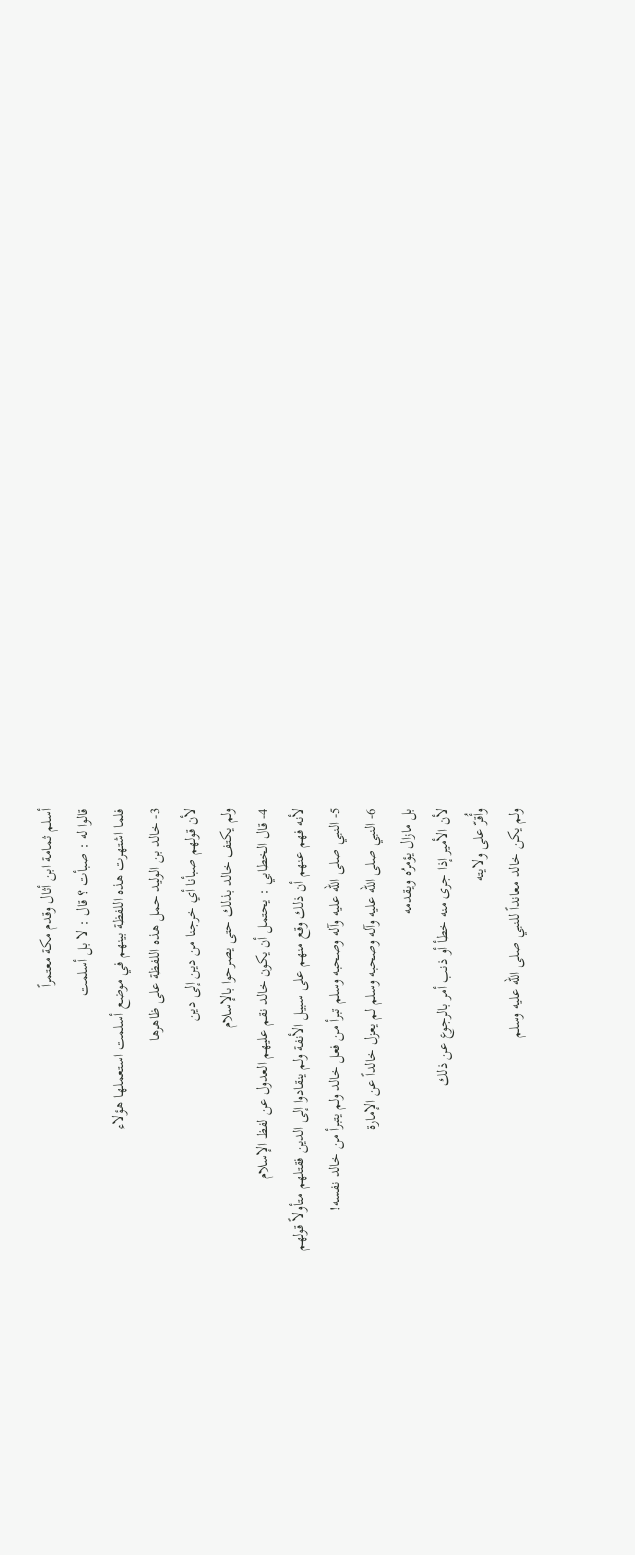أسلم ثمامة ابن أثال وقدم مكة معتمراً
قالوا له : صبأت ؟ قال : لا بل أسلمت
فلما اشتهرت هذه اللفظة بينهم في موضع أسلمت استعملها هؤلاء
3- خالد بن الوليد حمل هذه اللفظة على ظاهرها
لأن قولهم صبأنا أي خرجنا من دين إلى دين
ولم يكتف خالد بذلك حتى يصرحوا بالإسلام
4- قال الخطابي : يحتمل أن يكون خالد نقم عليهم العدول عن لفظ الإسلام
لأنه فهم عنهم أن ذلك وقع منهم على سبيل الأنفة ولم ينقادوا إلى الدين فقتلهم متأولاً قولهم
5- النبي صلى الله عليه وآله وصحبه وسلم تبرأ من فعل خالد ولم يتبرأ من خالد نفسه!
6- النبي صلى الله عليه وآله وصحبه وسلم لم يعزل خالداً عن الإمارة
بل مازال يؤمرُه ويقدمه
لأن الأمير إذا جرى منه خطأ أو ذنب أمر بالرجوع عن ذلك
وأُقرّ على ولايته
ولم يكن خالد معانداً للنبي صلى الله عليه وسلم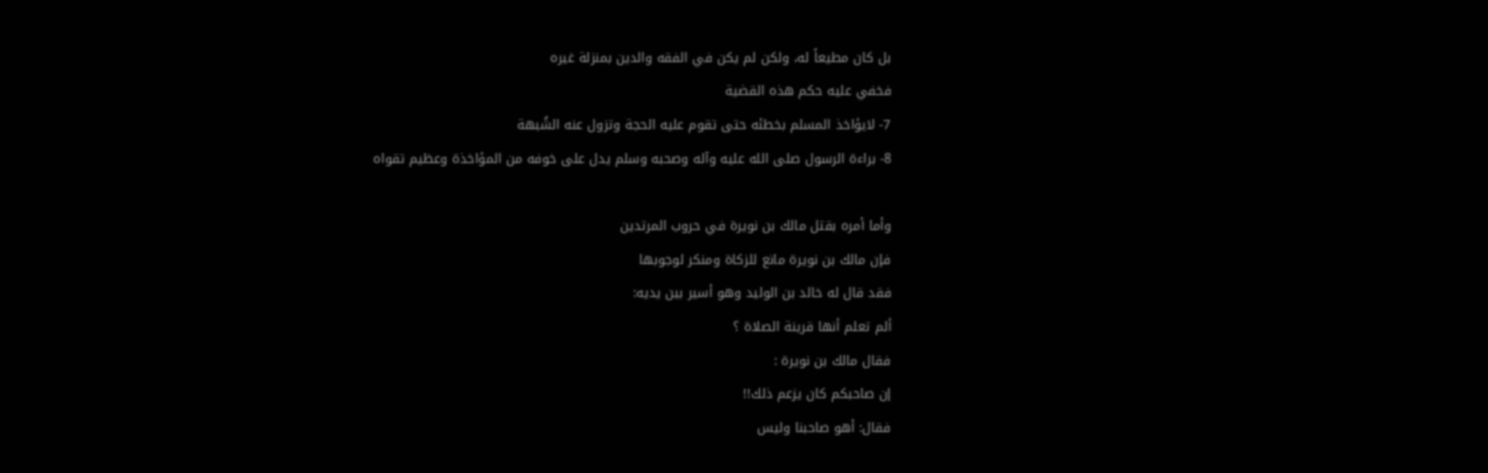بل كان مطيعاً له، ولكن لم يكن في الفقه والدين بمنزلة غيره
فخفي عليه حكم هذه القضية
7- لايؤاخذ المسلم بخطئه حتى تقوم عليه الحجة وتزول عنه الشُبهة
8- براءة الرسول صلى الله عليه وآله وصحبه وسلم يدل على خوفه من المؤاخذة وعظيم تقواه

وأما أمره بقتل مالك بن نويرة في حروب المرتدين
فإن مالك بن نويرة مانع للزكاة ومنكر لوجوبها
فقد قال له خالد بن الوليد وهو أسير بين يديه:
ألم تعلم أنها قرينة الصلاة ؟
فقال مالك بن نويرة :
إن صاحبكم كان يزعم ذلك!!
فقال: أهو صاحبنا وليس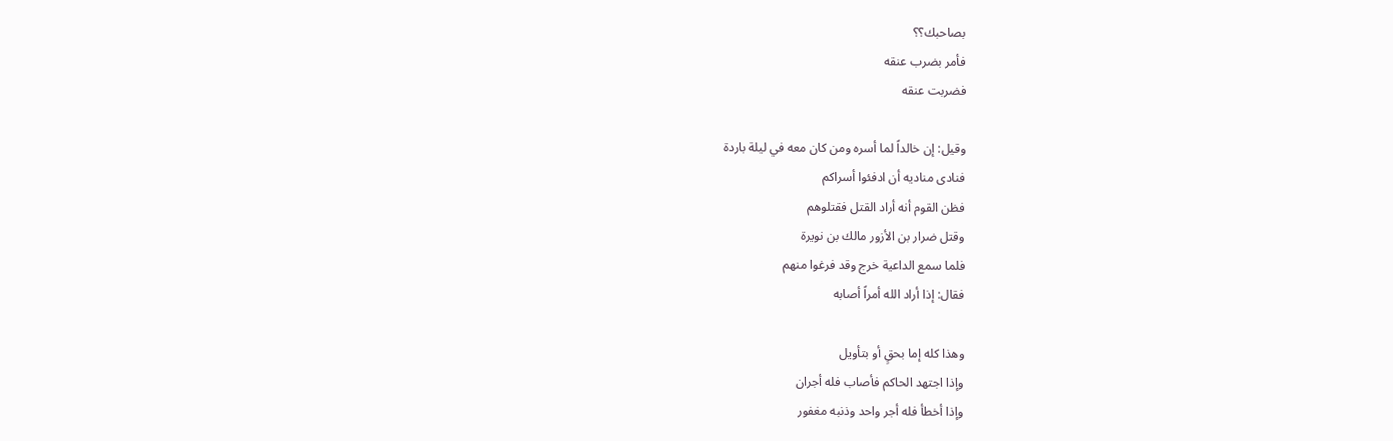بصاحبك؟؟
فأمر بضرب عنقه
فضربت عنقه

وقيل: إن خالداً لما أسره ومن كان معه في ليلة باردة
فنادى مناديه أن ادفئوا أسراكم
فظن القوم أنه أراد القتل فقتلوهم
وقتل ضرار بن الأزور مالك بن نويرة
فلما سمع الداعية خرج وقد فرغوا منهم
فقال: إذا أراد الله أمراً أصابه

وهذا كله إما بحقٍ أو بتأويل
وإذا اجتهد الحاكم فأصاب فله أجران
وإذا أخطأ فله أجر واحد وذنبه مغفور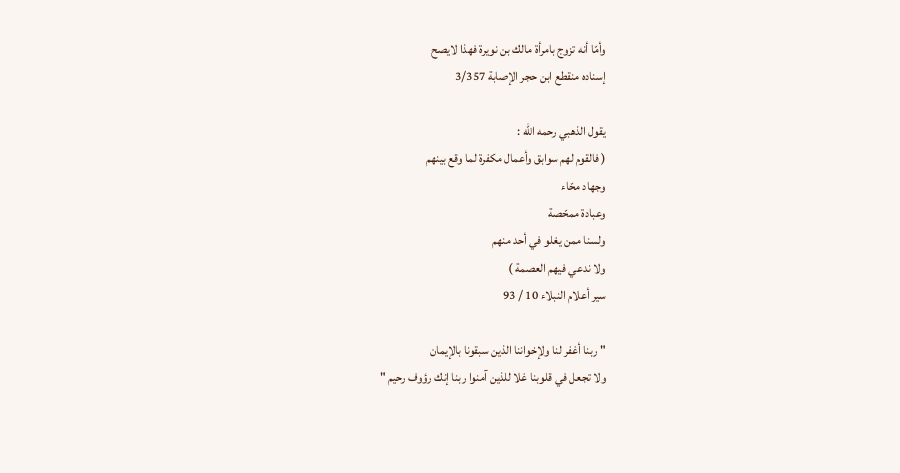وأمّا أنه تزوج بامرأة مالك بن نويرة فهذا لايصح
إسناده منقطع ابن حجر الإصابة 3/357

يقول الذهبي رحمه الله :
( فالقوم لهم سوابق وأعمال مكفرة لما وقع بينهم
وجهاد محّاء
وعبادة ممحّصة
ولسنا ممن يغلو في أحد منهم
ولا ندعي فيهم العصمة )
سير أعلام النبلاء 10 / 93

" ربنا أغفر لنا ولإخواننا الذين سبقونا بالإيمان
ولا تجعل في قلوبنا غلا للذين آمنوا ربنا إنك رؤوف رحيم "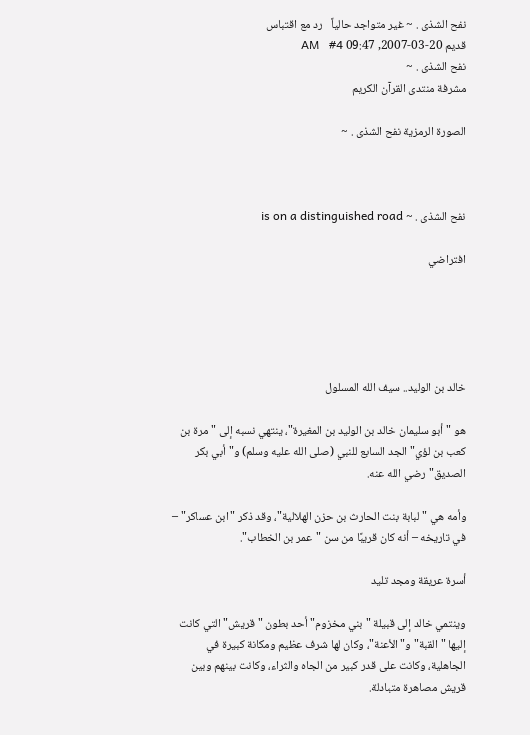نفح الشذى . ~ غير متواجد حالياً   رد مع اقتباس
قديم 20-03-2007, 09:47 AM   #4
نفح الشذى . ~
مشرفة منتدى القرآن الكريم

الصورة الرمزية نفح الشذى . ~



نفح الشذى . ~ is on a distinguished road

افتراضي





خالد بن الوليد.. سيف الله المسلول

هو "أبو سليمان خالد بن الوليد بن المغيرة"، ينتهي نسبه إلى "مرة بن كعب بن لؤي" الجد السابع للنبي (صلى الله عليه وسلم) و"أبي بكر الصديق" رضي الله عنه.

وأمه هي "لبابة بنت الحارث بن حزن الهلالية"، وقد ذكر "ابن عساكر" – في تاريخه – أنه كان قريبًا من سن "عمر بن الخطاب".

أسرة عريقة ومجد تليد

وينتمي خالد إلى قبيلة "بني مخزوم" أحد بطون "قريش" التي كانت إليها "القبة" و"الأعنة"، وكان لها شرف عظيم ومكانة كبيرة في الجاهلية، وكانت على قدر كبير من الجاه والثراء، وكانت بينهم وبين قريش مصاهرة متبادلة.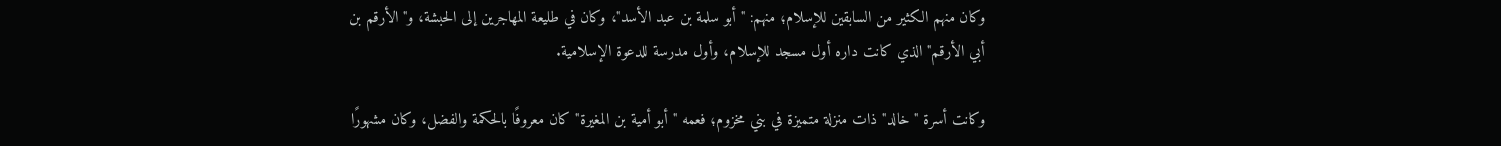وكان منهم الكثير من السابقين للإسلام؛ منهم: "أبو سلمة بن عبد الأسد"، وكان في طليعة المهاجرين إلى الحبشة، و"الأرقم بن أبي الأرقم" الذي كانت داره أول مسجد للإسلام، وأول مدرسة للدعوة الإسلامية.

وكانت أسرة "خالد" ذات منزلة متميزة في بني مخزوم؛ فعمه "أبو أمية بن المغيرة" كان معروفًا بالحكمة والفضل، وكان مشهورًا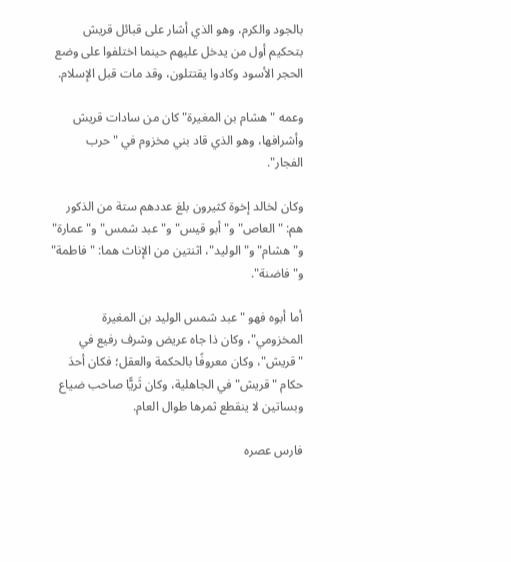بالجود والكرم، وهو الذي أشار على قبائل قريش بتحكيم أول من يدخل عليهم حينما اختلفوا على وضع الحجر الأسود وكادوا يقتتلون، وقد مات قبل الإسلام.

وعمه "هشام بن المغيرة" كان من سادات قريش وأشرافها، وهو الذي قاد بني مخزوم في "حرب الفجار".

وكان لخالد إخوة كثيرون بلغ عددهم ستة من الذكور هم: "العاص" و"أبو قيس" و"عبد شمس" و"عمارة" و"هشام" و"الوليد"، اثنتين من الإناث هما: "فاطمة" و"فاضنة".

أما أبوه فهو "عبد شمس الوليد بن المغيرة المخزومي"، وكان ذا جاه عريض وشرف رفيع في "قريش"، وكان معروفًا بالحكمة والعقل؛ فكان أحدَ حكام "قريش" في الجاهلية، وكان ثَريًّا صاحب ضياع وبساتين لا ينقطع ثمرها طوال العام.

فارس عصره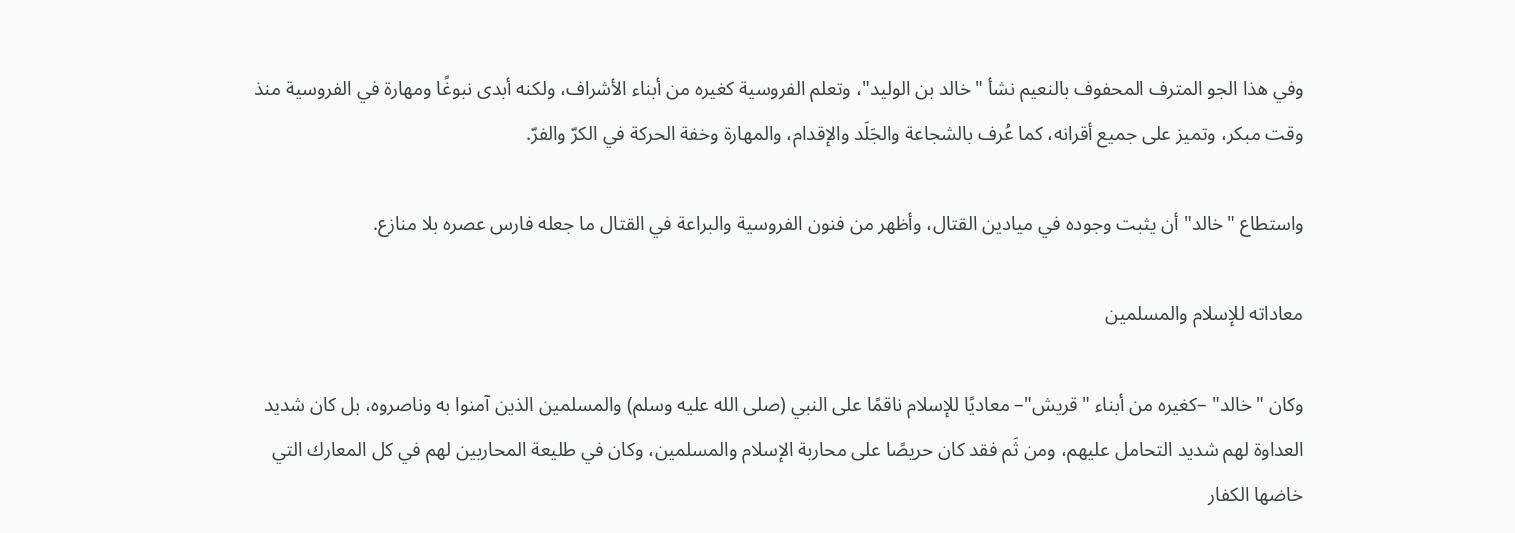وفي هذا الجو المترف المحفوف بالنعيم نشأ "خالد بن الوليد"، وتعلم الفروسية كغيره من أبناء الأشراف، ولكنه أبدى نبوغًا ومهارة في الفروسية منذ وقت مبكر، وتميز على جميع أقرانه، كما عُرف بالشجاعة والجَلَد والإقدام، والمهارة وخفة الحركة في الكرّ والفرّ.

واستطاع "خالد" أن يثبت وجوده في ميادين القتال، وأظهر من فنون الفروسية والبراعة في القتال ما جعله فارس عصره بلا منازع.

معاداته للإسلام والمسلمين

وكان "خالد" –كغيره من أبناء "قريش"– معاديًا للإسلام ناقمًا على النبي (صلى الله عليه وسلم) والمسلمين الذين آمنوا به وناصروه، بل كان شديد العداوة لهم شديد التحامل عليهم، ومن ثَم فقد كان حريصًا على محاربة الإسلام والمسلمين، وكان في طليعة المحاربين لهم في كل المعارك التي خاضها الكفار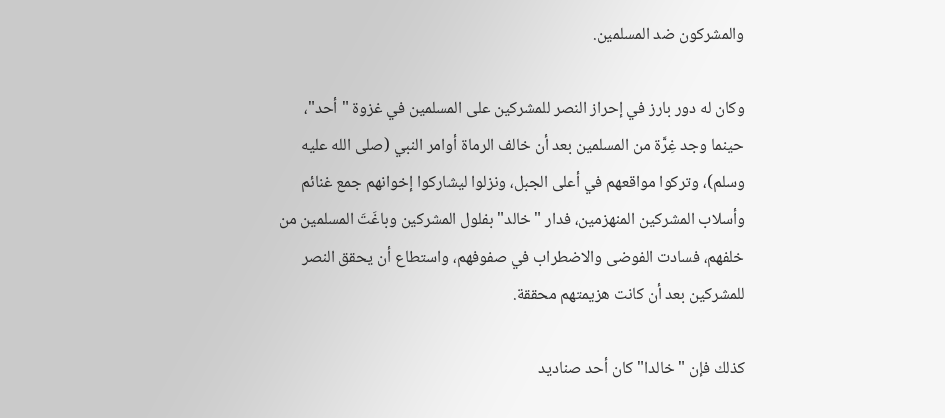والمشركون ضد المسلمين.

وكان له دور بارز في إحراز النصر للمشركين على المسلمين في غزوة "أحد"، حينما وجد غِرَّة من المسلمين بعد أن خالف الرماة أوامر النبي (صلى الله عليه وسلم)، وتركوا مواقعهم في أعلى الجبل، ونزلوا ليشاركوا إخوانهم جمع غنائم وأسلاب المشركين المنهزمين، فدار "خالد" بفلول المشركين وباغَتَ المسلمين من خلفهم، فسادت الفوضى والاضطراب في صفوفهم، واستطاع أن يحقق النصر للمشركين بعد أن كانت هزيمتهم محققة.

كذلك فإن "خالدا" كان أحد صناديد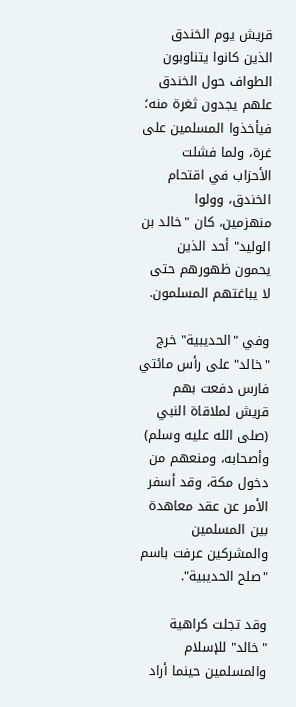قريش يوم الخندق الذين كانوا يتناوبون الطواف حول الخندق علهم يجدون ثغرة منه؛ فيأخذوا المسلمين على غرة، ولما فشلت الأحزاب في اقتحام الخندق، وولوا منهزمين، كان "خالد بن الوليد" أحد الذين يحمون ظهورهم حتى لا يباغتهم المسلمون.

وفي "الحديبية" خرج "خالد" على رأس مائتي فارس دفعت بهم قريش لملاقاة النبي (صلى الله عليه وسلم) وأصحابه، ومنعهم من دخول مكة، وقد أسفر الأمر عن عقد معاهدة بين المسلمين والمشركين عرفت باسم "صلح الحديبية".

وقد تجلت كراهية "خالد" للإسلام والمسلمين حينما أراد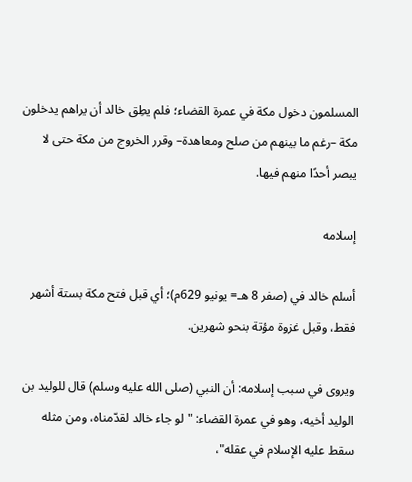المسلمون دخول مكة في عمرة القضاء؛ فلم يطِق خالد أن يراهم يدخلون مكة –رغم ما بينهم من صلح ومعاهدة– وقرر الخروج من مكة حتى لا يبصر أحدًا منهم فيها.

إسلامه

أسلم خالد في (صفر 8 هـ= يونيو 629م)؛ أي قبل فتح مكة بستة أشهر فقط، وقبل غزوة مؤتة بنحو شهرين.

ويروى في سبب إسلامه: أن النبي (صلى الله عليه وسلم) قال للوليد بن الوليد أخيه، وهو في عمرة القضاء: "لو جاء خالد لقدّمناه، ومن مثله سقط عليه الإسلام في عقله"،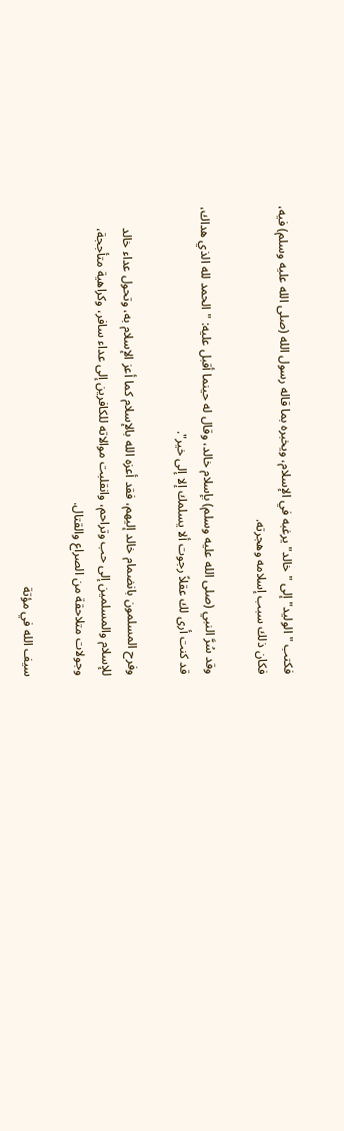فكتب "الوليد" إلى "خالد" يرغبه في الإسلام، ويخبره بما قاله رسول الله (صلى الله عليه وسلم) فيه، فكان ذلك سبب إسلامه وهجرته.

وقد سُرَّ النبي (صلى الله عليه وسلم) بإسلام خالد، وقال له حينما أقبل عليه: "الحمد لله الذي هداك، قد كنت أرى لك عقلاً رجوت ألا يسلمك إلا إلى خير".

وفرح المسلمون بانضمام خالد إليهم، فقد أعزه الله بالإسلام كما أعز الإسلام به، وتحول عداء خالد للإسلام والمسلمين إلى حب وتراحم، وانقلبت موالاته للكافرين إلى عداء سافر، وكراهية متأججة، وجولات متلاحقة من الصراع والقتال.

سيف الله في مؤتة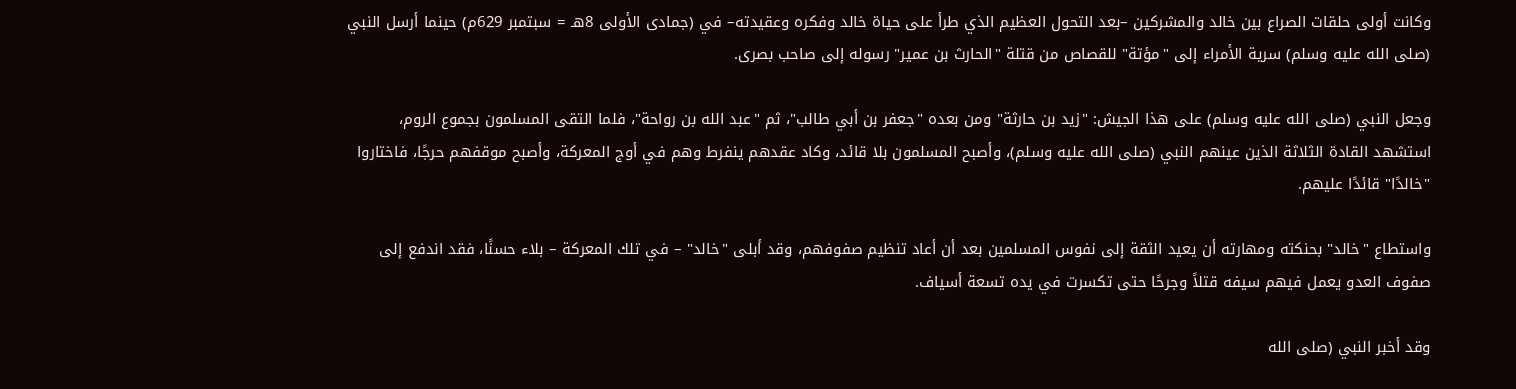وكانت أولى حلقات الصراع بين خالد والمشركين –بعد التحول العظيم الذي طرأ على حياة خالد وفكره وعقيدته– في (جمادى الأولى 8هـ = سبتمبر 629م) حينما أرسل النبي (صلى الله عليه وسلم) سرية الأمراء إلى "مؤتة" للقصاص من قتلة "الحارث بن عمير" رسوله إلى صاحب بصرى.

وجعل النبي (صلى الله عليه وسلم) على هذا الجيش: "زيد بن حارثة" ومن بعده "جعفر بن أبي طالب"، ثم "عبد الله بن رواحة"، فلما التقى المسلمون بجموع الروم، استشهد القادة الثلاثة الذين عينهم النبي (صلى الله عليه وسلم)، وأصبح المسلمون بلا قائد، وكاد عقدهم ينفرط وهم في أوج المعركة، وأصبح موقفهم حرجًا، فاختاروا "خالدًا" قائدًا عليهم.

واستطاع "خالد" بحنكته ومهارته أن يعيد الثقة إلى نفوس المسلمين بعد أن أعاد تنظيم صفوفهم، وقد أبلى "خالد" – في تلك المعركة – بلاء حسنًا، فقد اندفع إلى صفوف العدو يعمل فيهم سيفه قتلاً وجرحًا حتى تكسرت في يده تسعة أسياف.

وقد أخبر النبي (صلى الله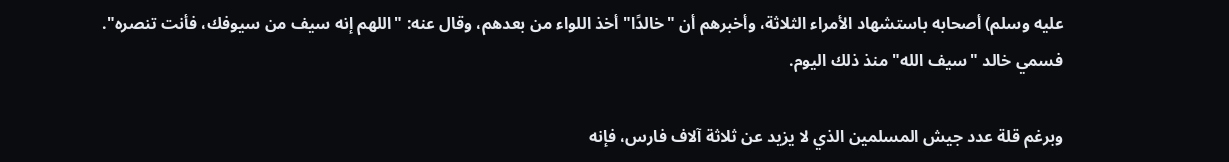عليه وسلم) أصحابه باستشهاد الأمراء الثلاثة، وأخبرهم أن "خالدًا" أخذ اللواء من بعدهم، وقال عنه: "اللهم إنه سيف من سيوفك، فأنت تنصره". فسمي خالد "سيف الله" منذ ذلك اليوم.

وبرغم قلة عدد جيش المسلمين الذي لا يزيد عن ثلاثة آلاف فارس، فإنه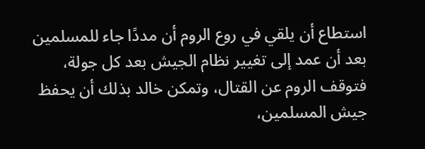استطاع أن يلقي في روع الروم أن مددًا جاء للمسلمين بعد أن عمد إلى تغيير نظام الجيش بعد كل جولة، فتوقف الروم عن القتال، وتمكن خالد بذلك أن يحفظ جيش المسلمين،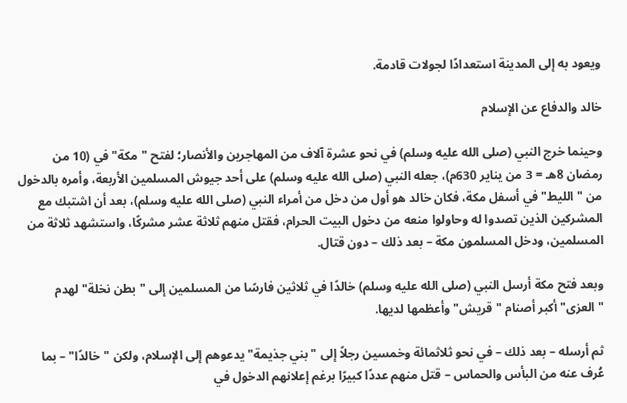ويعود به إلى المدينة استعدادًا لجولات قادمة.

خالد والدفاع عن الإسلام

وحينما خرج النبي (صلى الله عليه وسلم) في نحو عشرة آلاف من المهاجرين والأنصار؛ لفتح "مكة" في (10 من رمضان 8هـ = 3 من يناير 630م)، جعله النبي (صلى الله عليه وسلم) على أحد جيوش المسلمين الأربعة، وأمره بالدخول من "الليط" في أسفل مكة، فكان خالد هو أول من دخل من أمراء النبي (صلى الله عليه وسلم)، بعد أن اشتبك مع المشركين الذين تصدوا له وحاولوا منعه من دخول البيت الحرام، فقتل منهم ثلاثة عشر مشركًا، واستشهد ثلاثة من المسلمين، ودخل المسلمون مكة – بعد ذلك – دون قتال.

وبعد فتح مكة أرسل النبي (صلى الله عليه وسلم) خالدًا في ثلاثين فارسًا من المسلمين إلى "بطن نخلة" لهدم "العزى" أكبر أصنام "قريش" وأعظمها لديها.

ثم أرسله – بعد ذلك – في نحو ثلاثمائة وخمسين رجلاً إلى "بني جذيمة" يدعوهم إلى الإسلام، ولكن "خالدًا" – بما عُرف عنه من البأس والحماس – قتل منهم عددًا كبيرًا برغم إعلانهم الدخول في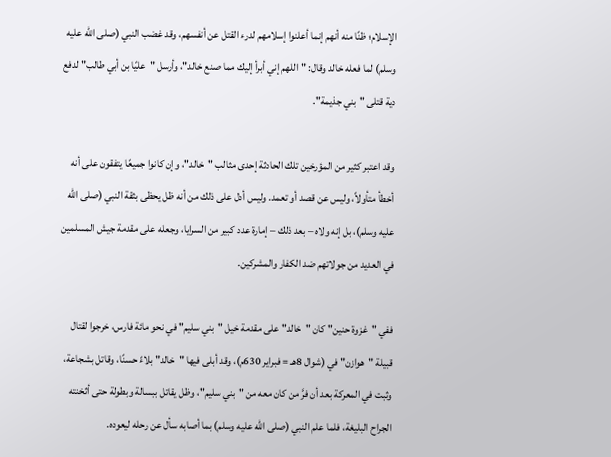الإسلام؛ ظنًا منه أنهم إنما أعلنوا إسلامهم لدرء القتل عن أنفسهم، وقد غضب النبي (صلى الله عليه وسلم) لما فعله خالد وقال: "اللهم إني أبرأ إليك مما صنع خالد"، وأرسل "عليًا بن أبي طالب" لدفع دية قتلى "بني جذيمة".

وقد اعتبر كثير من المؤرخين تلك الحادثة إحدى مثالب "خالد"، وإن كانوا جميعًا يتفقون على أنه أخطأ متأولاً، وليس عن قصد أو تعمد. وليس أدل على ذلك من أنه ظل يحظى بثقة النبي (صلى الله عليه وسلم)، بل إنه ولاه – بعد ذلك – إمارة عدد كبير من السرايا، وجعله على مقدمة جيش المسلمين في العديد من جولاتهم ضد الكفار والمشركين.

ففي "غزوة حنين" كان "خالد" على مقدمة خيل "بني سليم" في نحو مائة فارس، خرجوا لقتال قبيلة "هوازن" في (شوال 8هـ = فبراير 630م)، وقد أبلى فيها "خالد" بلاءً حسنًا، وقاتل بشجاعة، وثبت في المعركة بعد أن فرَّ من كان معه من "بني سليم"، وظل يقاتل ببسالة وبطولة حتى أثخنته الجراح البليغة، فلما علم النبي (صلى الله عليه وسلم) بما أصابه سأل عن رحله ليعوده.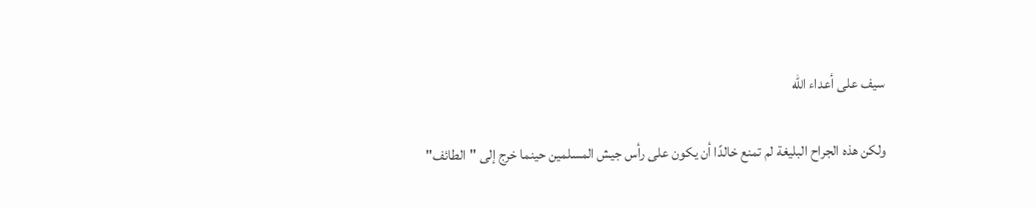سيف على أعداء الله

ولكن هذه الجراح البليغة لم تمنع خالدًا أن يكون على رأس جيش المسلمين حينما خرج إلى "الطائف"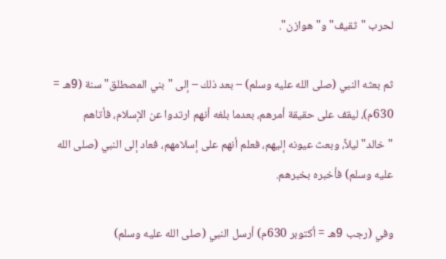لحرب "ثقيف" و"هوازن".

ثم بعثه النبي (صلى الله عليه وسلم) – بعد ذلك – إلى "بني المصطلق" سنة (9هـ = 630م)، ليقف على حقيقة أمرهم، بعدما بلغه أنهم ارتدوا عن الإسلام، فأتاهم "خالد" ليلاً، وبعث عيونه إليهم، فعلم أنهم على إسلامهم، فعاد إلى النبي (صلى الله عليه وسلم) فأخبره بخبرهم.

وفي (رجب 9هـ = أكتوبر 630م) أرسل النبي (صلى الله عليه وسلم)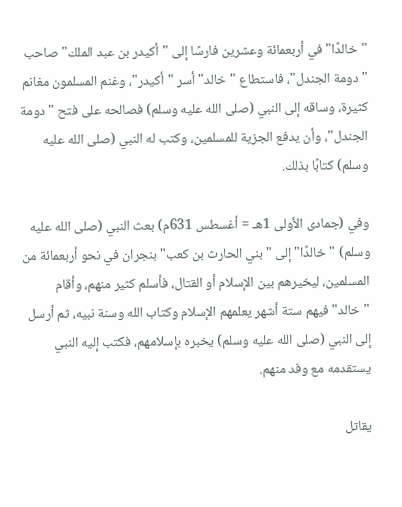"خالدًا" في أربعمائة وعشرين فارسًا إلى "أكيدر بن عبد الملك" صاحب "دومة الجندل"، فاستطاع "خالد" أسر "أكيدر"، وغنم المسلمون مغانم كثيرة، وساقه إلى النبي (صلى الله عليه وسلم) فصالحه على فتح "دومة الجندل"، وأن يدفع الجزية للمسلمين، وكتب له النبي (صلى الله عليه وسلم) كتابًا بذلك.

وفي (جمادى الأولى 1هـ = أغسطس 631م) بعث النبي (صلى الله عليه وسلم) "خالدًا" إلى "بني الحارث بن كعب" بنجران في نحو أربعمائة من المسلمين، ليخيرهم بين الإسلام أو القتال، فأسلم كثير منهم، وأقام "خالد" فيهم ستة أشهر يعلمهم الإسلام وكتاب الله وسنة نبيه، ثم أرسل إلى النبي (صلى الله عليه وسلم) يخبره بإسلامهم، فكتب إليه النبي يستقدمه مع وفد منهم.

يقاتل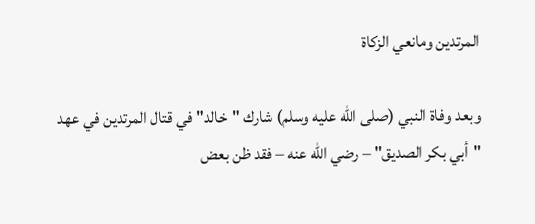المرتدين ومانعي الزكاة

وبعد وفاة النبي (صلى الله عليه وسلم) شارك "خالد" في قتال المرتدين في عهد "أبي بكر الصديق" – رضي الله عنه – فقد ظن بعض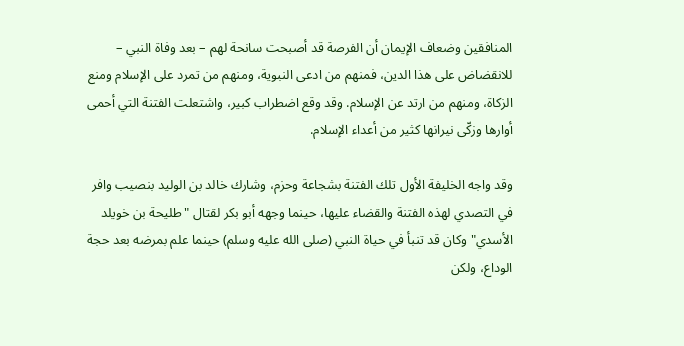المنافقين وضعاف الإيمان أن الفرصة قد أصبحت سانحة لهم – بعد وفاة النبي – للانقضاض على هذا الدين، فمنهم من ادعى النبوية، ومنهم من تمرد على الإسلام ومنع الزكاة، ومنهم من ارتد عن الإسلام. وقد وقع اضطراب كبير، واشتعلت الفتنة التي أحمى أوارها وزكّى نيرانها كثير من أعداء الإسلام.

وقد واجه الخليفة الأول تلك الفتنة بشجاعة وحزم، وشارك خالد بن الوليد بنصيب وافر في التصدي لهذه الفتنة والقضاء عليها، حينما وجهه أبو بكر لقتال "طليحة بن خويلد الأسدي" وكان قد تنبأ في حياة النبي (صلى الله عليه وسلم) حينما علم بمرضه بعد حجة الوداع، ولكن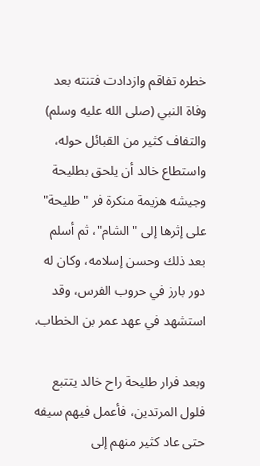خطره تفاقم وازدادت فتنته بعد وفاة النبي (صلى الله عليه وسلم) والتفاف كثير من القبائل حوله، واستطاع خالد أن يلحق بطليحة وجيشه هزيمة منكرة فر "طليحة" على إثرها إلى "الشام"، ثم أسلم بعد ذلك وحسن إسلامه، وكان له دور بارز في حروب الفرس، وقد استشهد في عهد عمر بن الخطاب.

وبعد فرار طليحة راح خالد يتتبع فلول المرتدين، فأعمل فيهم سيفه حتى عاد كثير منهم إلى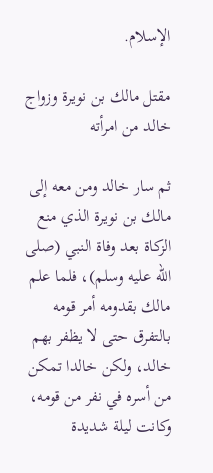الإسلام.

مقتل مالك بن نويرة وزواج خالد من امرأته

ثم سار خالد ومن معه إلى مالك بن نويرة الذي منع الزكاة بعد وفاة النبي (صلى الله عليه وسلم)، فلما علم مالك بقدومه أمر قومه بالتفرق حتى لا يظفر بهم خالد، ولكن خالدا تمكن من أسره في نفر من قومه، وكانت ليلة شديدة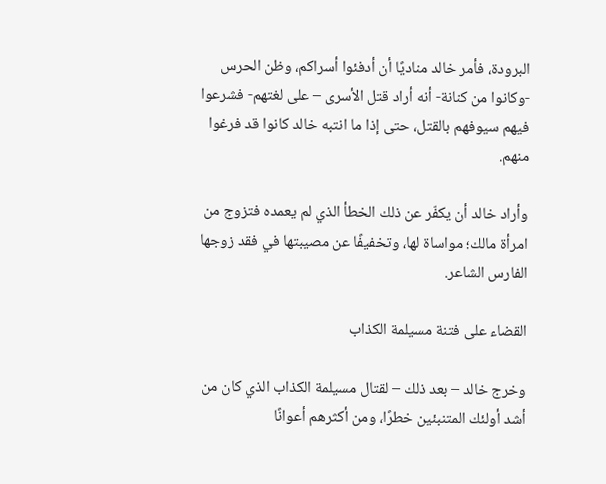البرودة، فأمر خالد مناديًا أن أدفئوا أسراكم، وظن الحرس -وكانوا من كنانة- أنه أراد قتل الأسرى – على لغتهم- فشرعوا فيهم سيوفهم بالقتل، حتى إذا ما انتبه خالد كانوا قد فرغوا منهم.

وأراد خالد أن يكفّر عن ذلك الخطأ الذي لم يعمده فتزوج من امرأة مالك؛ مواساة لها، وتخفيفًا عن مصيبتها في فقد زوجها الفارس الشاعر.

القضاء على فتنة مسيلمة الكذاب

وخرج خالد – بعد ذلك – لقتال مسيلمة الكذاب الذي كان من أشد أولئك المتنبئين خطرًا، ومن أكثرهم أعوانًا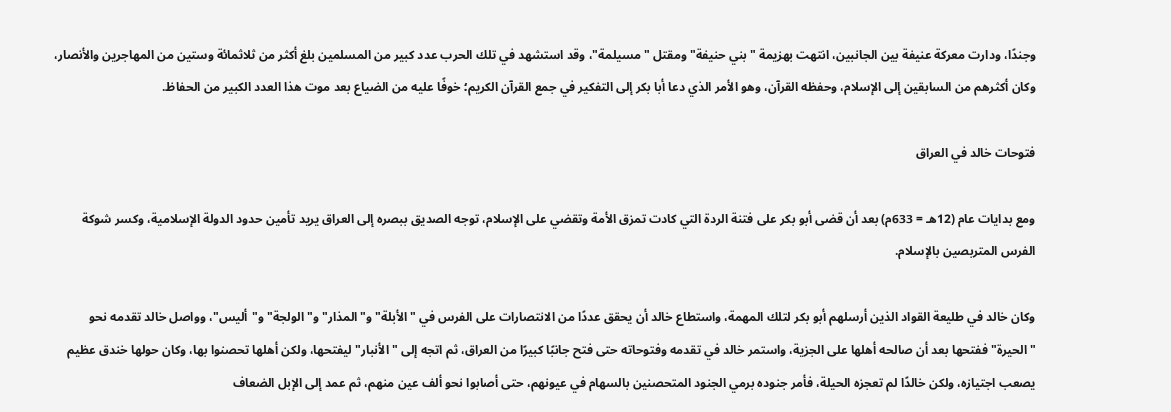وجندًا، ودارت معركة عنيفة بين الجانبين، انتهت بهزيمة "بني حنيفة" ومقتل "مسيلمة"، وقد استشهد في تلك الحرب عدد كبير من المسلمين بلغ أكثر من ثلاثمائة وستين من المهاجرين والأنصار، وكان أكثرهم من السابقين إلى الإسلام، وحفظه القرآن، وهو الأمر الذي دعا أبا بكر إلى التفكير في جمع القرآن الكريم؛ خوفًا عليه من الضياع بعد موت هذا العدد الكبير من الحفاظ.

فتوحات خالد في العراق

ومع بدايات عام (12هـ = 633م) بعد أن قضى أبو بكر على فتنة الردة التي كادت تمزق الأمة وتقضي على الإسلام، توجه الصديق ببصره إلى العراق يريد تأمين حدود الدولة الإسلامية، وكسر شوكة الفرس المتربصين بالإسلام.

وكان خالد في طليعة القواد الذين أرسلهم أبو بكر لتلك المهمة، واستطاع خالد أن يحقق عددًا من الانتصارات على الفرس في "الأبلة" و"المذار" و"الولجة" و"أليس"، وواصل خالد تقدمه نحو "الحيرة" ففتحها بعد أن صالحه أهلها على الجزية، واستمر خالد في تقدمه وفتوحاته حتى فتح جانبًا كبيرًا من العراق، ثم اتجه إلى "الأنبار" ليفتحها، ولكن أهلها تحصنوا بها، وكان حولها خندق عظيم يصعب اجتيازه، ولكن خالدًا لم تعجزه الحيلة، فأمر جنوده برمي الجنود المتحصنين بالسهام في عيونهم، حتى أصابوا نحو ألف عين منهم، ثم عمد إلى الإبل الضعاف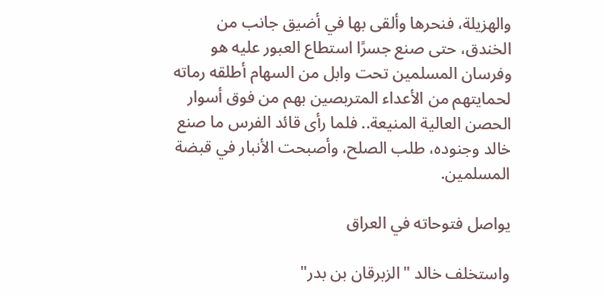والهزيلة، فنحرها وألقى بها في أضيق جانب من الخندق، حتى صنع جسرًا استطاع العبور عليه هو وفرسان المسلمين تحت وابل من السهام أطلقه رماته لحمايتهم من الأعداء المتربصين بهم من فوق أسوار الحصن العالية المنيعة.. فلما رأى قائد الفرس ما صنع خالد وجنوده، طلب الصلح، وأصبحت الأنبار في قبضة المسلمين.

يواصل فتوحاته في العراق

واستخلف خالد "الزبرقان بن بدر"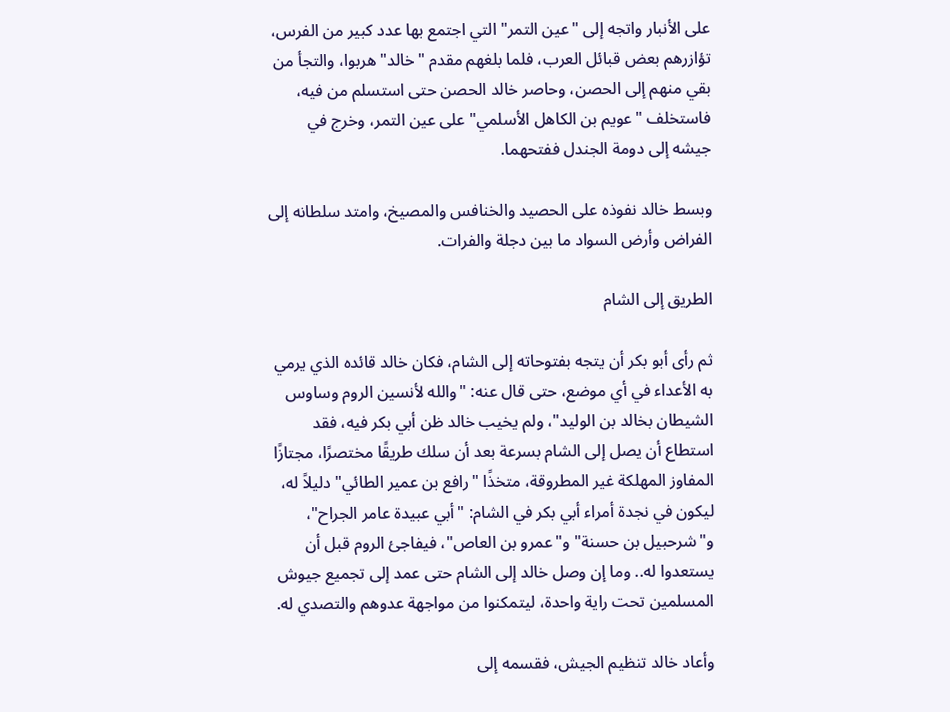على الأنبار واتجه إلى "عين التمر" التي اجتمع بها عدد كبير من الفرس، تؤازرهم بعض قبائل العرب، فلما بلغهم مقدم "خالد" هربوا، والتجأ من بقي منهم إلى الحصن، وحاصر خالد الحصن حتى استسلم من فيه، فاستخلف "عويم بن الكاهل الأسلمي" على عين التمر، وخرج في جيشه إلى دومة الجندل ففتحهما.

وبسط خالد نفوذه على الحصيد والخنافس والمصيخ، وامتد سلطانه إلى الفراض وأرض السواد ما بين دجلة والفرات.

الطريق إلى الشام

ثم رأى أبو بكر أن يتجه بفتوحاته إلى الشام، فكان خالد قائده الذي يرمي به الأعداء في أي موضع، حتى قال عنه: "والله لأنسين الروم وساوس الشيطان بخالد بن الوليد"، ولم يخيب خالد ظن أبي بكر فيه، فقد استطاع أن يصل إلى الشام بسرعة بعد أن سلك طريقًا مختصرًا، مجتازًا المفاوز المهلكة غير المطروقة، متخذًا "رافع بن عمير الطائي" دليلاً له، ليكون في نجدة أمراء أبي بكر في الشام: "أبي عبيدة عامر الجراح"، و"شرحبيل بن حسنة" و"عمرو بن العاص"، فيفاجئ الروم قبل أن يستعدوا له.. وما إن وصل خالد إلى الشام حتى عمد إلى تجميع جيوش المسلمين تحت راية واحدة، ليتمكنوا من مواجهة عدوهم والتصدي له.

وأعاد خالد تنظيم الجيش، فقسمه إلى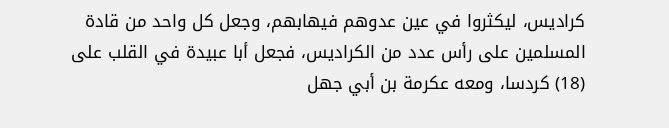كراديس، ليكثروا في عين عدوهم فيهابهم، وجعل كل واحد من قادة المسلمين على رأس عدد من الكراديس، فجعل أبا عبيدة في القلب على (18) كردسا، ومعه عكرمة بن أبي جهل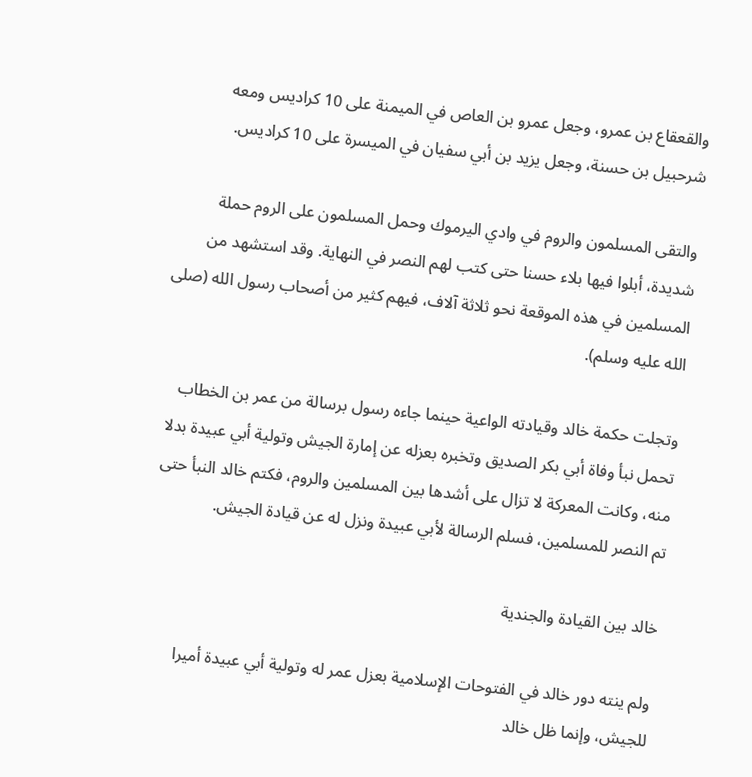والقعقاع بن عمرو، وجعل عمرو بن العاص في الميمنة على 10 كراديس ومعه شرحبيل بن حسنة، وجعل يزيد بن أبي سفيان في الميسرة على 10 كراديس.

والتقى المسلمون والروم في وادي اليرموك وحمل المسلمون على الروم حملة شديدة، أبلوا فيها بلاء حسنا حتى كتب لهم النصر في النهاية. وقد استشهد من المسلمين في هذه الموقعة نحو ثلاثة آلاف، فيهم كثير من أصحاب رسول الله (صلى الله عليه وسلم).

وتجلت حكمة خالد وقيادته الواعية حينما جاءه رسول برسالة من عمر بن الخطاب تحمل نبأ وفاة أبي بكر الصديق وتخبره بعزله عن إمارة الجيش وتولية أبي عبيدة بدلا منه، وكانت المعركة لا تزال على أشدها بين المسلمين والروم، فكتم خالد النبأ حتى تم النصر للمسلمين، فسلم الرسالة لأبي عبيدة ونزل له عن قيادة الجيش.

خالد بين القيادة والجندية

ولم ينته دور خالد في الفتوحات الإسلامية بعزل عمر له وتولية أبي عبيدة أميرا للجيش، وإنما ظل خالد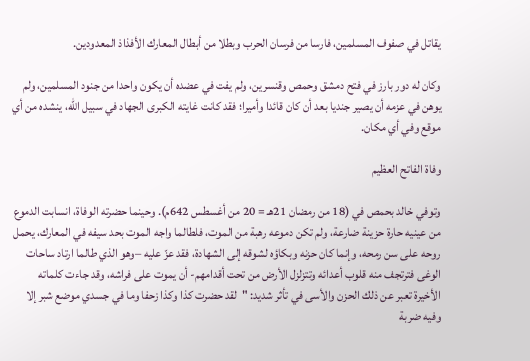يقاتل في صفوف المسلمين، فارسا من فرسان الحرب وبطلا من أبطال المعارك الأفذاذ المعدودين.

وكان له دور بارز في فتح دمشق وحمص وقنسرين، ولم يفت في عضده أن يكون واحدا من جنود المسلمين، ولم يوهن في عزمه أن يصير جنديا بعد أن كان قائدا وأميرا؛ فقد كانت غايته الكبرى الجهاد في سبيل الله، ينشده من أي موقع وفي أي مكان.

وفاة الفاتح العظيم

وتوفي خالد بحمص في (18 من رمضان 21هـ = 20 من أغسطس 642م). وحينما حضرته الوفاة، انسابت الدموع من عينيه حارة حزينة ضارعة، ولم تكن دموعه رهبة من الموت، فلطالما واجه الموت بحد سيفه في المعارك، يحمل روحه على سن رمحه، وإنما كان حزنه وبكاؤه لشوقه إلى الشهادة، فقد عزّ عليه –وهو الذي طالما ارتاد ساحات الوغى فترتجف منه قلوب أعدائه وتتزلزل الأرض من تحت أقدامهم- أن يموت على فراشه، وقد جاءت كلماته الأخيرة تعبر عن ذلك الحزن والأسى في تأثر شديد: "لقد حضرت كذا وكذا زحفا وما في جسدي موضع شبر إلا وفيه ضربة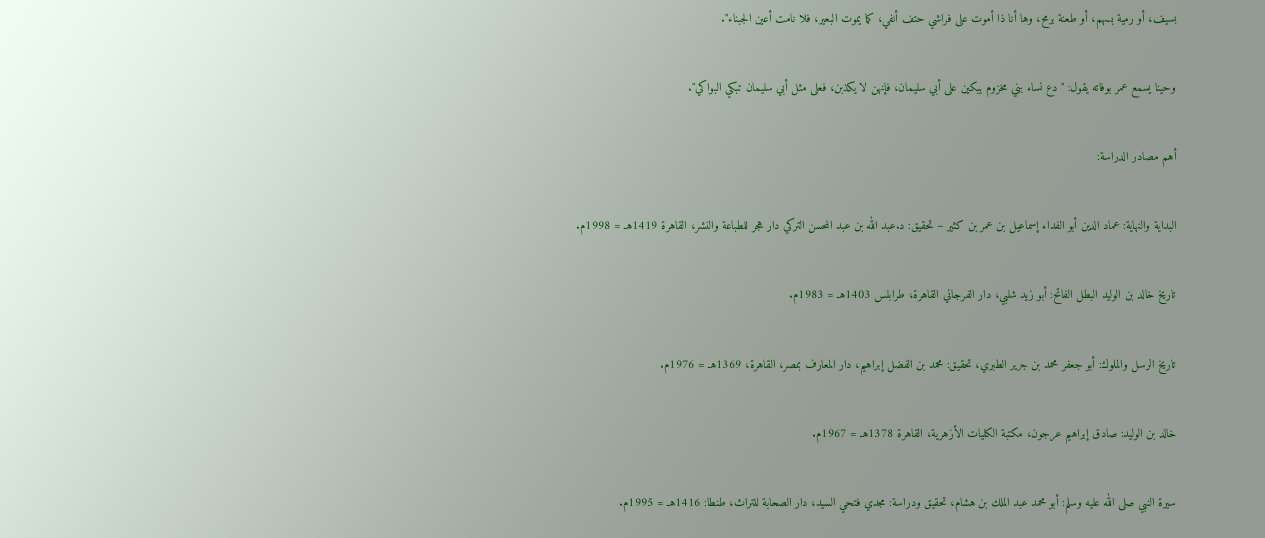بسيف، أو رمية بسهم، أو طعنة برمح، وها أنا ذا أموت على فراشي حتف أنفي، كما يموت البعير، فلا نامت أعين الجبناء".

وحينا يسمع عمر بوفاته يقول: "دع نساء بني مخزوم يبكين على أبي سليمان، فإنهن لا يكذبن، فعلى مثل أبي سليمان تبكي البواكي".

أهم مصادر الدراسة:

البداية والنهاية: عماد الدين أبو الفداء إسماعيل بن عمر بن كثير – تحقيق: د.عبد الله بن عبد المحسن التركي دار هجر للطباعة والنشر، القاهرة 1419هـ = 1998م.

تاريخ خالد بن الوليد البطل الفاتح: أبو زيد شلبي، دار الفرجاني القاهرة، طرابلس 1403هـ = 1983م.

تاريخ الرسل والملوك: أبو جعفر محمد بن جرير الطبري، تحقيق: محمد بن الفضل إبراهيم، دار المعارف بمصر، القاهرة، 1369هـ = 1976م.

خالد بن الوليد: صادق إبراهيم عرجون، مكتبة الكليات الأزهرية، القاهرة 1378هـ = 1967م.

سيرة النبي صلى الله عليه وسلم: أبو محمد عبد الملك بن هشام، تحقيق ودراسة: مجدي فتحي السيد، دار الصحابة للتراث، طنطا: 1416هـ = 1995م.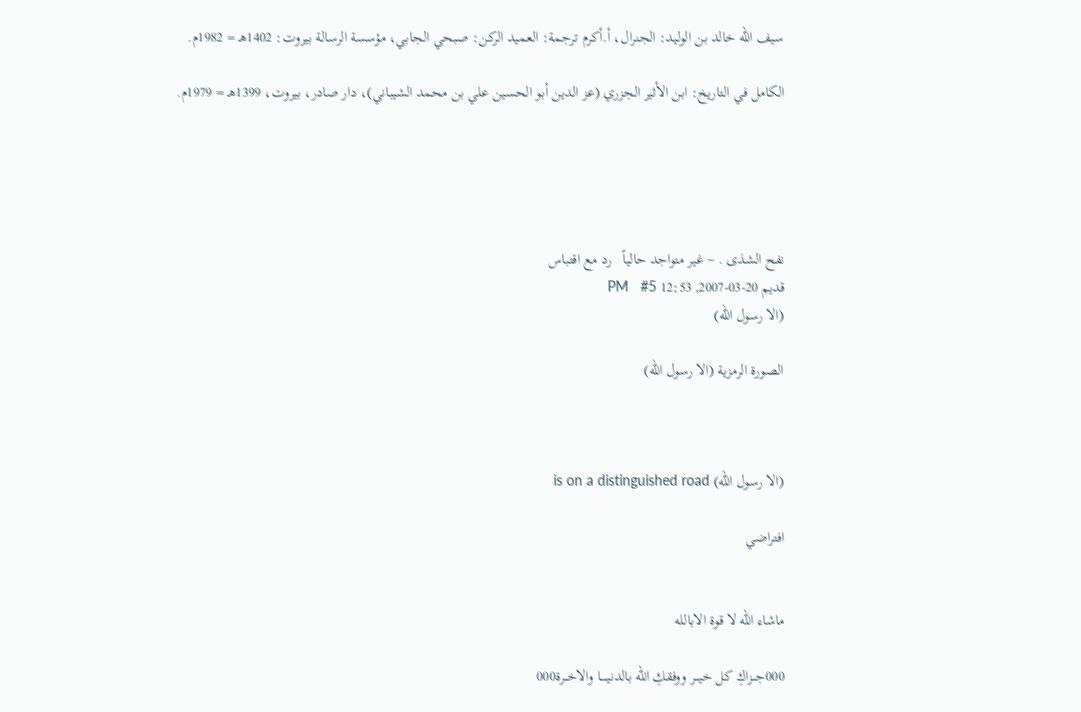سيف الله خالد بن الوليد: الجنرال، أ.أكرم ترجمة: العميد الركن: صبحي الجابي، مؤسسة الرسالة بيروت: 1402هـ = 1982م.

الكامل في التاريخ: ابن الأثير الجزري (عز الدين أبو الحسين علي بن محمد الشيباني)، دار صادر، بيروت، 1399هـ = 1979م.





نفح الشذى . ~ غير متواجد حالياً   رد مع اقتباس
قديم 20-03-2007, 12:53 PM   #5
(الا رسول الله)

الصورة الرمزية (الا رسول الله)



(الا رسول الله) is on a distinguished road

افتراضي


ماشاء الله لا قوة الابالله

000جـــزاكِ كل خيـــر ووفقكِ الله بالدنيـــــا والاخـــرة000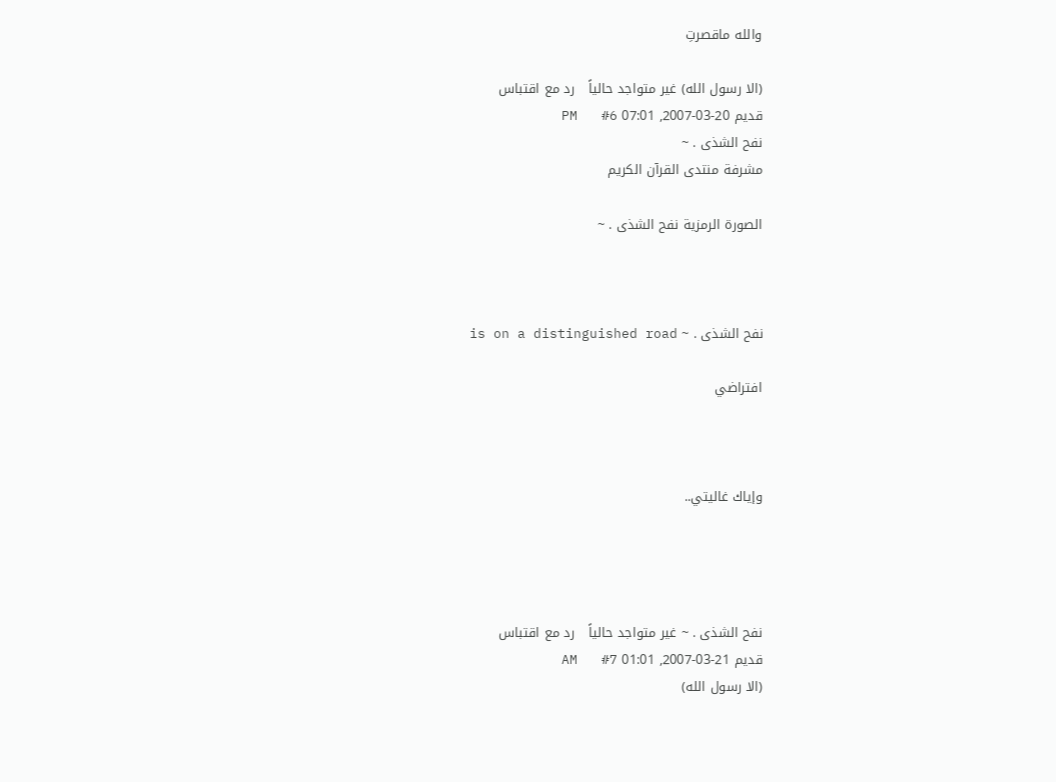والله ماقصرتِ

(الا رسول الله) غير متواجد حالياً   رد مع اقتباس
قديم 20-03-2007, 07:01 PM   #6
نفح الشذى . ~
مشرفة منتدى القرآن الكريم

الصورة الرمزية نفح الشذى . ~



نفح الشذى . ~ is on a distinguished road

افتراضي



وإياك غاليتي..




نفح الشذى . ~ غير متواجد حالياً   رد مع اقتباس
قديم 21-03-2007, 01:01 AM   #7
(الا رسول الله)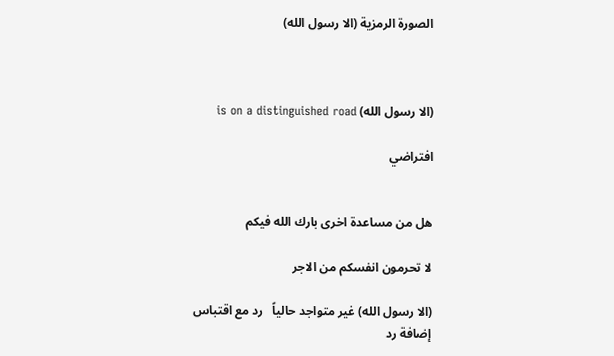الصورة الرمزية (الا رسول الله)



(الا رسول الله) is on a distinguished road

افتراضي


هل من مساعدة اخرى بارك الله فيكم

لا تحرمون انفسكم من الاجر

(الا رسول الله) غير متواجد حالياً   رد مع اقتباس
إضافة رد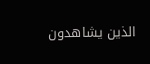الذين يشاهدون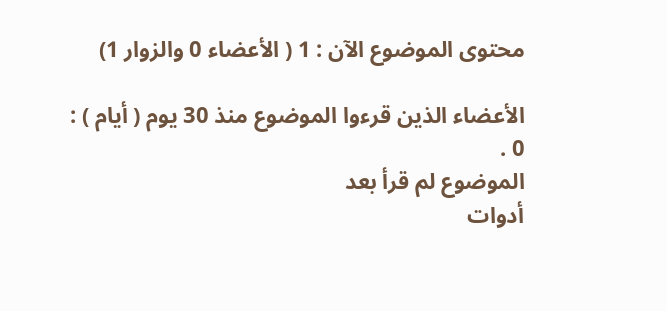محتوى الموضوع الآن : 1 ( الأعضاء 0 والزوار 1)

الأعضاء الذين قرءوا الموضوع منذ 30 يوم ( أيام ) : 0 .
الموضوع لم قرأ بعد
أدوات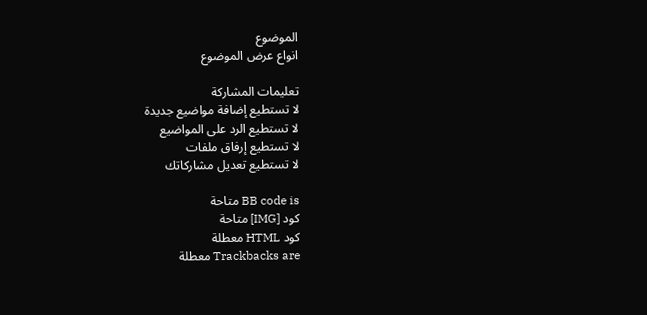الموضوع
انواع عرض الموضوع

تعليمات المشاركة
لا تستطيع إضافة مواضيع جديدة
لا تستطيع الرد على المواضيع
لا تستطيع إرفاق ملفات
لا تستطيع تعديل مشاركاتك

BB code is متاحة
كود [IMG] متاحة
كود HTML معطلة
Trackbacks are معطلة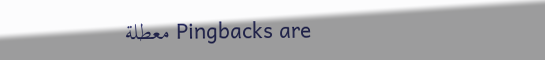Pingbacks are معطلة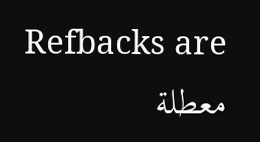Refbacks are معطلة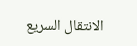الانتقال السريع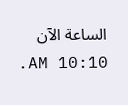الساعة الآن 10:10 AM.